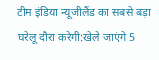टीम इंडिया न्यूजीलैंड का सबसे बड़ा घरेलू दौरा करेगी:खेले जाएंगे 5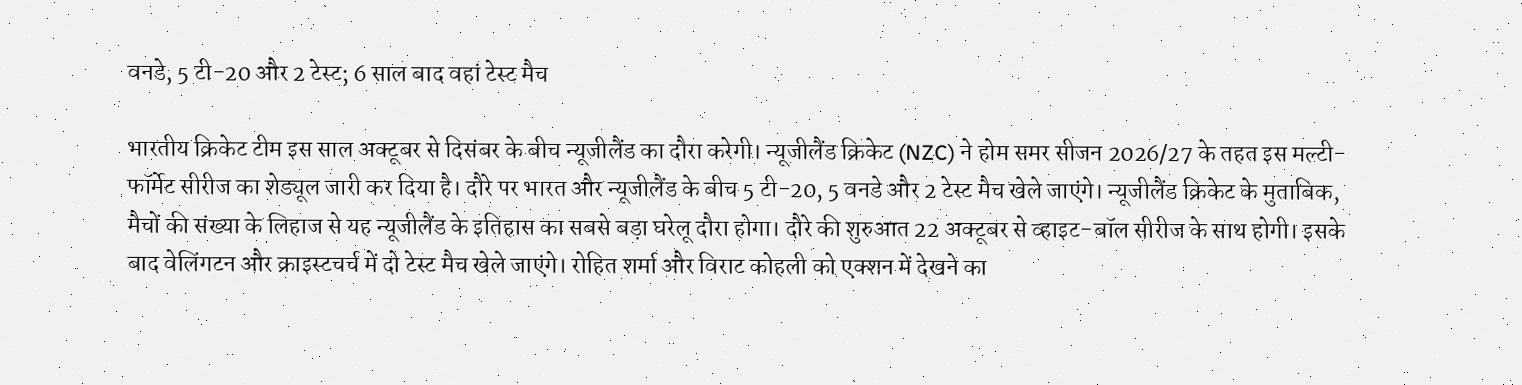वनडे, 5 टी-20 और 2 टेस्ट; 6 साल बाद वहां टेस्ट मैच

भारतीय क्रिकेट टीम इस साल अक्टूबर से दिसंबर के बीच न्यूजीलैंड का दौरा करेगी। न्यूजीलैंड क्रिकेट (NZC) ने होम समर सीजन 2026/27 के तहत इस मल्टी-फॉर्मेट सीरीज का शेड्यूल जारी कर दिया है। दौरे पर भारत और न्यूजीलैंड के बीच 5 टी-20, 5 वनडे और 2 टेस्ट मैच खेले जाएंगे। न्यूजीलैंड क्रिकेट के मुताबिक, मैचों की संख्या के लिहाज से यह न्यूजीलैंड के इतिहास का सबसे बड़ा घरेलू दौरा होगा। दौरे की शुरुआत 22 अक्टूबर से व्हाइट-बॉल सीरीज के साथ होगी। इसके बाद वेलिंगटन और क्राइस्टचर्च में दो टेस्ट मैच खेले जाएंगे। रोहित शर्मा और विराट कोहली को एक्शन में देखने का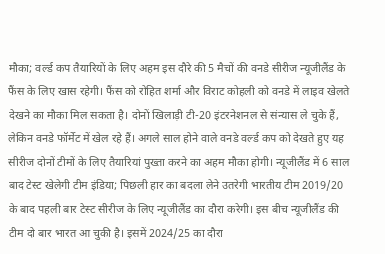मौका; वर्ल्ड कप तैयारियों के लिए अहम इस दौरे की 5 मैचों की वनडे सीरीज न्यूजीलैंड के फैंस के लिए खास रहेगी। फैंस को रोहित शर्मा और विराट कोहली को वनडे में लाइव खेलते देखने का मौका मिल सकता है। दोनों खिलाड़ी टी-20 इंटरनेशनल से संन्यास ले चुके हैं, लेकिन वनडे फॉर्मेट में खेल रहे हैं। अगले साल होने वाले वनडे वर्ल्ड कप को देखते हुए यह सीरीज दोनों टीमों के लिए तैयारियां पुख्ता करने का अहम मौका होगी। न्यूजीलैंड में 6 साल बाद टेस्ट खेलेगी टीम इंडिया; पिछली हार का बदला लेने उतरेगी भारतीय टीम 2019/20 के बाद पहली बार टेस्ट सीरीज के लिए न्यूजीलैंड का दौरा करेगी। इस बीच न्यूजीलैंड की टीम दो बार भारत आ चुकी है। इसमें 2024/25 का दौरा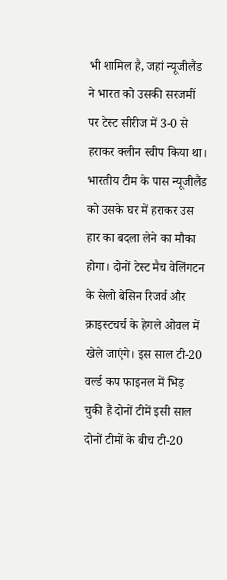भी शामिल है, जहां न्यूजीलैंड ने भारत को उसकी सरजमीं पर टेस्ट सीरीज में 3-0 से हराकर क्लीन स्वीप किया था। भारतीय टीम के पास न्यूजीलैंड को उसके घर में हराकर उस हार का बदला लेने का मौका होगा। दोनों टेस्ट मैच वेलिंगटन के सेलो बेसिन रिजर्व और क्राइस्टचर्च के हेगले ओवल में खेले जाएंगे। इस साल टी-20 वर्ल्ड कप फाइनल में भिड़ चुकी हैं दोनों टीमें इसी साल दोनों टीमों के बीच टी-20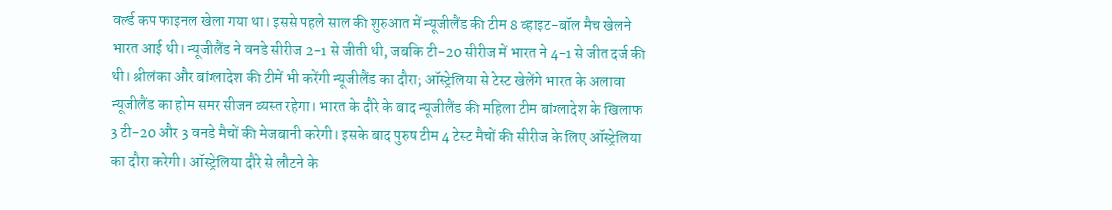वर्ल्ड कप फाइनल खेला गया था। इससे पहले साल की शुरुआत में न्यूजीलैंड की टीम 8 व्हाइट-बॉल मैच खेलने भारत आई थी। न्यूजीलैंड ने वनडे सीरीज 2-1 से जीती थी, जबकि टी-20 सीरीज में भारत ने 4-1 से जीत दर्ज की थी। श्रीलंका और बांग्लादेश की टीमें भी करेंगी न्यूजीलैंड का दौरा; ऑस्ट्रेलिया से टेस्ट खेलेंगे भारत के अलावा न्यूजीलैंड का होम समर सीजन व्यस्त रहेगा। भारत के दौरे के बाद न्यूजीलैंड की महिला टीम बांग्लादेश के खिलाफ 3 टी-20 और 3 वनडे मैचों की मेजबानी करेगी। इसके बाद पुरुष टीम 4 टेस्ट मैचों की सीरीज के लिए ऑस्ट्रेलिया का दौरा करेगी। ऑस्ट्रेलिया दौरे से लौटने के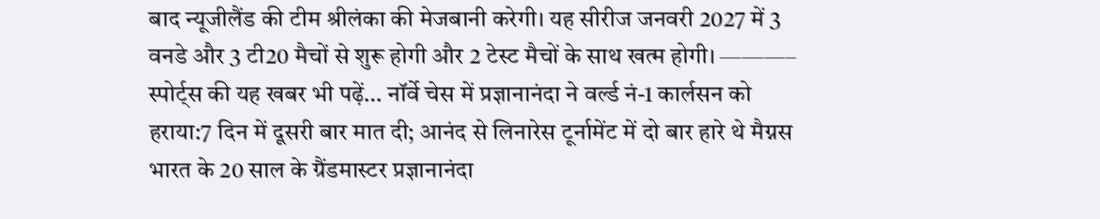बाद न्यूजीलैंड की टीम श्रीलंका की मेजबानी करेगी। यह सीरीज जनवरी 2027 में 3 वनडे और 3 टी20 मैचों से शुरू होगी और 2 टेस्ट मैचों के साथ खत्म होगी। ———– स्पोर्ट्स की यह खबर भी पढ़ें… नॉर्वे चेस में प्रज्ञानानंदा ने वर्ल्ड नं-1 कार्लसन को हराया:7 दिन में दूसरी बार मात दी; आनंद से लिनारेस टूर्नामेंट में दो बार हारे थे मैग्नस भारत के 20 साल के ग्रैंडमास्टर प्रज्ञानानंदा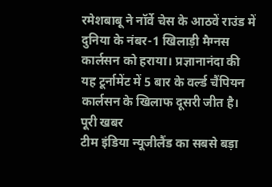रमेशबाबू ने नॉर्वे चेस के आठवें राउंड में दुनिया के नंबर-1 खिलाड़ी मैग्नस कार्लसन को हराया। प्रज्ञानानंदा की यह टूर्नामेंट में 5 बार के वर्ल्ड चैंपियन कार्लसन के खिलाफ दूसरी जीत है। पूरी खबर
टीम इंडिया न्यूजीलैंड का सबसे बड़ा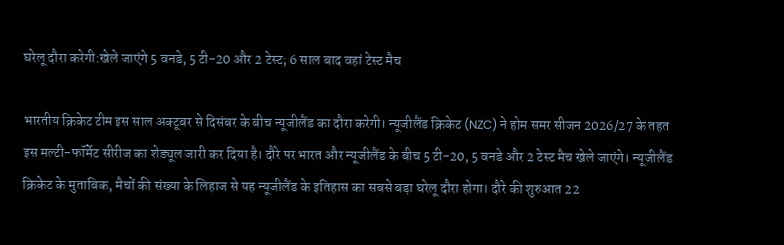घरेलू दौरा करेगी:खेले जाएंगे 5 वनडे, 5 टी-20 और 2 टेस्ट; 6 साल बाद वहां टेस्ट मैच

भारतीय क्रिकेट टीम इस साल अक्टूबर से दिसंबर के बीच न्यूजीलैंड का दौरा करेगी। न्यूजीलैंड क्रिकेट (NZC) ने होम समर सीजन 2026/27 के तहत इस मल्टी-फॉर्मेट सीरीज का शेड्यूल जारी कर दिया है। दौरे पर भारत और न्यूजीलैंड के बीच 5 टी-20, 5 वनडे और 2 टेस्ट मैच खेले जाएंगे। न्यूजीलैंड क्रिकेट के मुताबिक, मैचों की संख्या के लिहाज से यह न्यूजीलैंड के इतिहास का सबसे बड़ा घरेलू दौरा होगा। दौरे की शुरुआत 22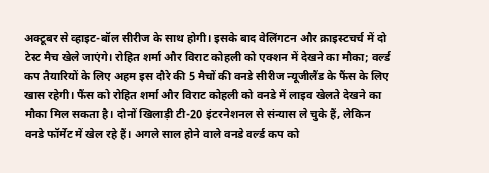अक्टूबर से व्हाइट-बॉल सीरीज के साथ होगी। इसके बाद वेलिंगटन और क्राइस्टचर्च में दो टेस्ट मैच खेले जाएंगे। रोहित शर्मा और विराट कोहली को एक्शन में देखने का मौका; वर्ल्ड कप तैयारियों के लिए अहम इस दौरे की 5 मैचों की वनडे सीरीज न्यूजीलैंड के फैंस के लिए खास रहेगी। फैंस को रोहित शर्मा और विराट कोहली को वनडे में लाइव खेलते देखने का मौका मिल सकता है। दोनों खिलाड़ी टी-20 इंटरनेशनल से संन्यास ले चुके हैं, लेकिन वनडे फॉर्मेट में खेल रहे हैं। अगले साल होने वाले वनडे वर्ल्ड कप को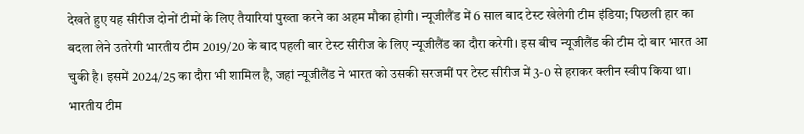देखते हुए यह सीरीज दोनों टीमों के लिए तैयारियां पुख्ता करने का अहम मौका होगी। न्यूजीलैंड में 6 साल बाद टेस्ट खेलेगी टीम इंडिया; पिछली हार का बदला लेने उतरेगी भारतीय टीम 2019/20 के बाद पहली बार टेस्ट सीरीज के लिए न्यूजीलैंड का दौरा करेगी। इस बीच न्यूजीलैंड की टीम दो बार भारत आ चुकी है। इसमें 2024/25 का दौरा भी शामिल है, जहां न्यूजीलैंड ने भारत को उसकी सरजमीं पर टेस्ट सीरीज में 3-0 से हराकर क्लीन स्वीप किया था। भारतीय टीम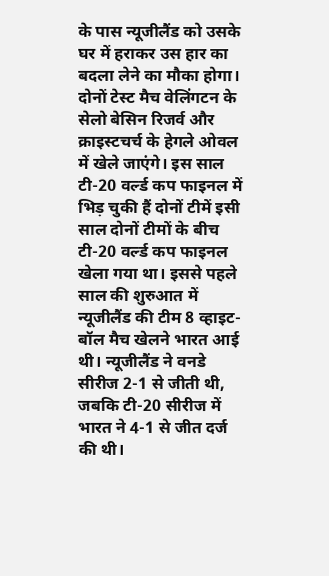के पास न्यूजीलैंड को उसके घर में हराकर उस हार का बदला लेने का मौका होगा। दोनों टेस्ट मैच वेलिंगटन के सेलो बेसिन रिजर्व और क्राइस्टचर्च के हेगले ओवल में खेले जाएंगे। इस साल टी-20 वर्ल्ड कप फाइनल में भिड़ चुकी हैं दोनों टीमें इसी साल दोनों टीमों के बीच टी-20 वर्ल्ड कप फाइनल खेला गया था। इससे पहले साल की शुरुआत में न्यूजीलैंड की टीम 8 व्हाइट-बॉल मैच खेलने भारत आई थी। न्यूजीलैंड ने वनडे सीरीज 2-1 से जीती थी, जबकि टी-20 सीरीज में भारत ने 4-1 से जीत दर्ज की थी।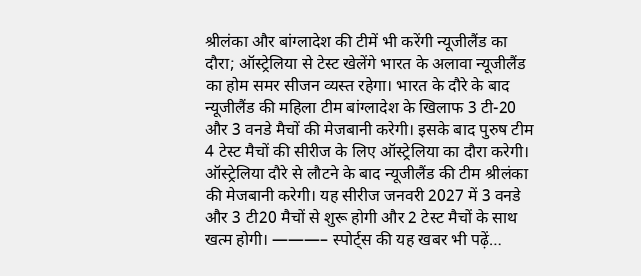श्रीलंका और बांग्लादेश की टीमें भी करेंगी न्यूजीलैंड का दौरा; ऑस्ट्रेलिया से टेस्ट खेलेंगे भारत के अलावा न्यूजीलैंड का होम समर सीजन व्यस्त रहेगा। भारत के दौरे के बाद न्यूजीलैंड की महिला टीम बांग्लादेश के खिलाफ 3 टी-20 और 3 वनडे मैचों की मेजबानी करेगी। इसके बाद पुरुष टीम 4 टेस्ट मैचों की सीरीज के लिए ऑस्ट्रेलिया का दौरा करेगी। ऑस्ट्रेलिया दौरे से लौटने के बाद न्यूजीलैंड की टीम श्रीलंका की मेजबानी करेगी। यह सीरीज जनवरी 2027 में 3 वनडे और 3 टी20 मैचों से शुरू होगी और 2 टेस्ट मैचों के साथ खत्म होगी। ———– स्पोर्ट्स की यह खबर भी पढ़ें…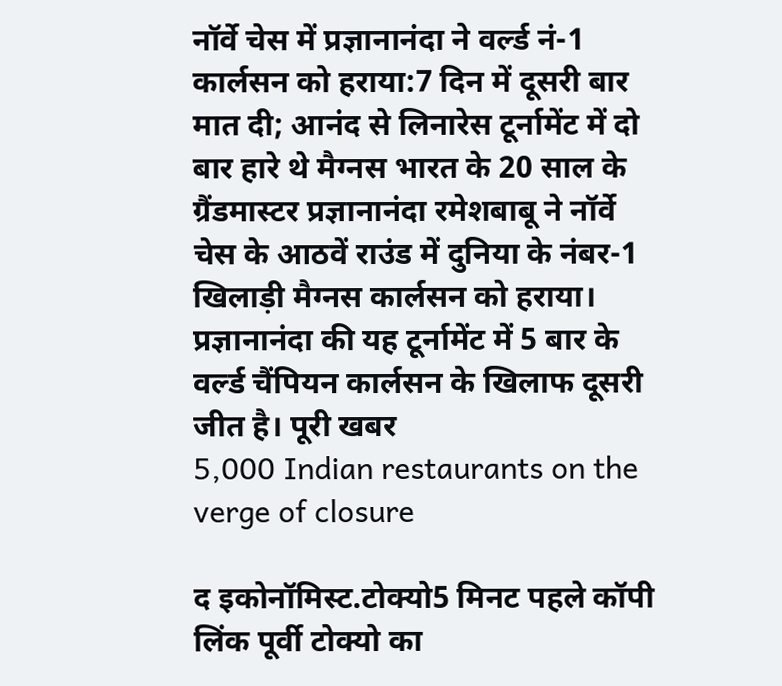नॉर्वे चेस में प्रज्ञानानंदा ने वर्ल्ड नं-1 कार्लसन को हराया:7 दिन में दूसरी बार मात दी; आनंद से लिनारेस टूर्नामेंट में दो बार हारे थे मैग्नस भारत के 20 साल के ग्रैंडमास्टर प्रज्ञानानंदा रमेशबाबू ने नॉर्वे चेस के आठवें राउंड में दुनिया के नंबर-1 खिलाड़ी मैग्नस कार्लसन को हराया। प्रज्ञानानंदा की यह टूर्नामेंट में 5 बार के वर्ल्ड चैंपियन कार्लसन के खिलाफ दूसरी जीत है। पूरी खबर
5,000 Indian restaurants on the verge of closure

द इकोनॉमिस्ट.टोक्यो5 मिनट पहले कॉपी लिंक पूर्वी टोक्यो का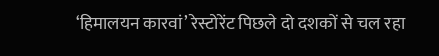‘हिमालयन कारवां’ रेस्टोरेंट पिछले दो दशकों से चल रहा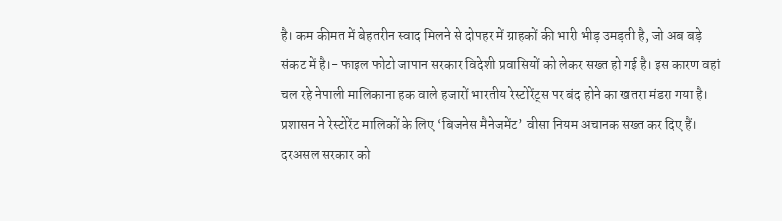है। कम कीमत में बेहतरीन स्वाद मिलने से दोपहर में ग्राहकों की भारी भीड़ उमड़ती है, जो अब बड़े संकट में है।- फाइल फोटो जापान सरकार विदेशी प्रवासियों को लेकर सख्त हो गई है। इस कारण वहां चल रहे नेपाली मालिकाना हक वाले हजारों भारतीय रेस्टोरेंट्स पर बंद होने का खतरा मंडरा गया है। प्रशासन ने रेस्टोरेंट मालिकों के लिए ‘बिजनेस मैनेजमेंट’ वीसा नियम अचानक सख्त कर दिए हैं। दरअसल सरकार को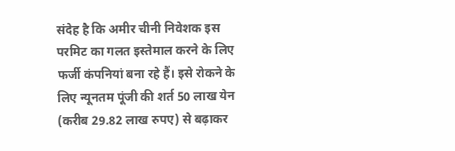संदेह है कि अमीर चीनी निवेशक इस परमिट का गलत इस्तेमाल करने के लिए फर्जी कंपनियां बना रहे हैं। इसे रोकने के लिए न्यूनतम पूंजी की शर्त 50 लाख येन (करीब 29.82 लाख रुपए) से बढ़ाकर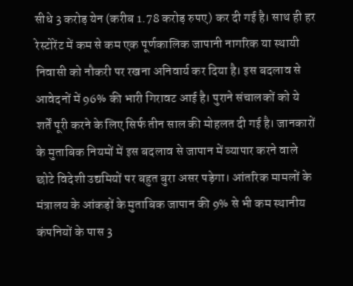सीधे 3 करोड़ येन (करीब 1.78 करोड़ रुपए) कर दी गई है। साथ ही हर रेस्टोरेंट में कम से कम एक पूर्णकालिक जापानी नागरिक या स्थायी निवासी को नौकरी पर रखना अनिवार्य कर दिया है। इस बदलाव से आवेदनों में 96% की भारी गिरावट आई है। पुराने संचालकों को ये शर्तें पूरी करने के लिए सिर्फ तीन साल की मोहलत दी गई है। जानकारों के मुताबिक नियमों में इस बदलाव से जापान में व्यापार करने वाले छोटे विदेशी उद्यमियों पर बहुत बुरा असर पड़ेगा। आंतरिक मामलों के मंत्रालय के आंकड़ों के मुताबिक जापान की 9% से भी कम स्थानीय कंपनियों के पास 3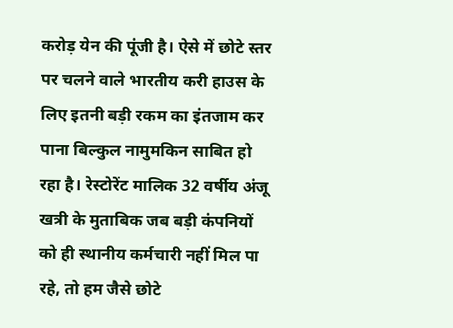करोड़ येन की पूंजी है। ऐसे में छोटे स्तर पर चलने वाले भारतीय करी हाउस के लिए इतनी बड़ी रकम का इंतजाम कर पाना बिल्कुल नामुमकिन साबित हो रहा है। रेस्टोरेंट मालिक 32 वर्षीय अंजू खत्री के मुताबिक जब बड़ी कंपनियों को ही स्थानीय कर्मचारी नहीं मिल पा रहे, तो हम जैसे छोटे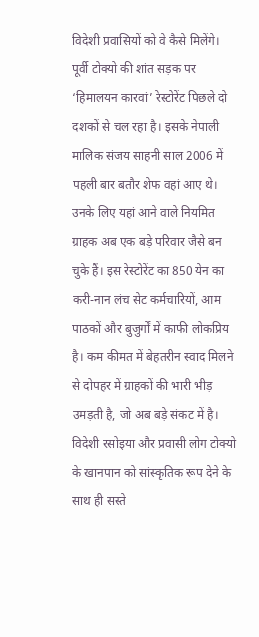विदेशी प्रवासियों को वे कैसे मिलेंगे। पूर्वी टोक्यो की शांत सड़क पर ‘हिमालयन कारवां’ रेस्टोरेंट पिछले दो दशकों से चल रहा है। इसके नेपाली मालिक संजय साहनी साल 2006 में पहली बार बतौर शेफ वहां आए थे। उनके लिए यहां आने वाले नियमित ग्राहक अब एक बड़े परिवार जैसे बन चुके हैं। इस रेस्टोरेंट का 850 येन का करी-नान लंच सेट कर्मचारियों, आम पाठकों और बुजुर्गों में काफी लोकप्रिय है। कम कीमत में बेहतरीन स्वाद मिलने से दोपहर में ग्राहकों की भारी भीड़ उमड़ती है, जो अब बड़े संकट में है। विदेशी रसोइया और प्रवासी लोग टोक्यो के खानपान को सांस्कृतिक रूप देने के साथ ही सस्ते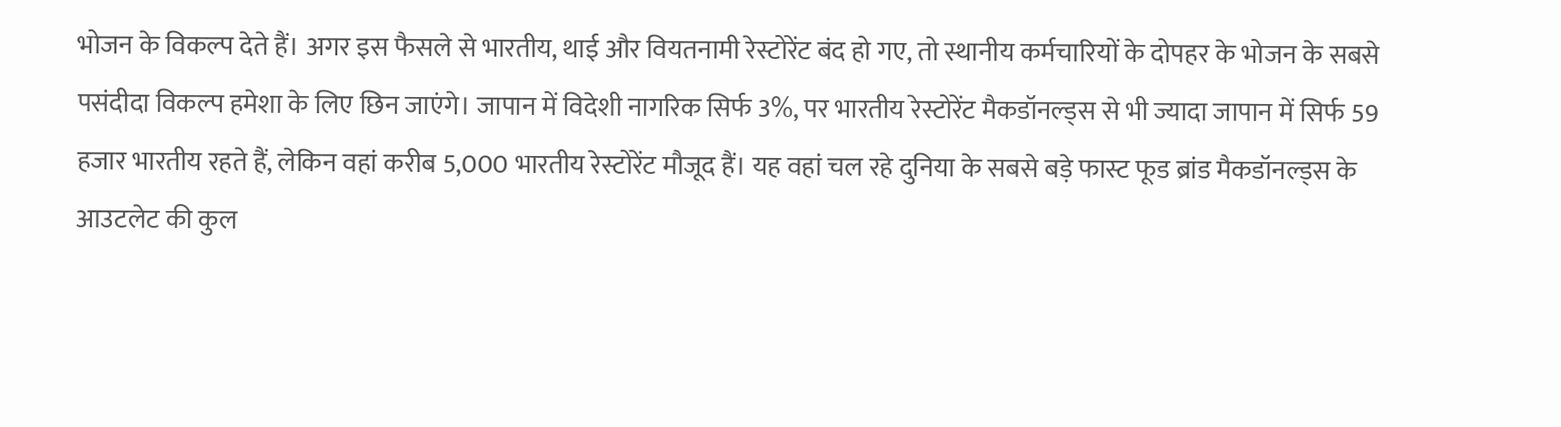भोजन के विकल्प देते हैं। अगर इस फैसले से भारतीय, थाई और वियतनामी रेस्टोरेंट बंद हो गए, तो स्थानीय कर्मचारियों के दोपहर के भोजन के सबसे पसंदीदा विकल्प हमेशा के लिए छिन जाएंगे। जापान में विदेशी नागरिक सिर्फ 3%, पर भारतीय रेस्टोरेंट मैकडॉनल्ड्स से भी ज्यादा जापान में सिर्फ 59 हजार भारतीय रहते हैं, लेकिन वहां करीब 5,000 भारतीय रेस्टोरेंट मौजूद हैं। यह वहां चल रहे दुनिया के सबसे बड़े फास्ट फूड ब्रांड मैकडॉनल्ड्स के आउटलेट की कुल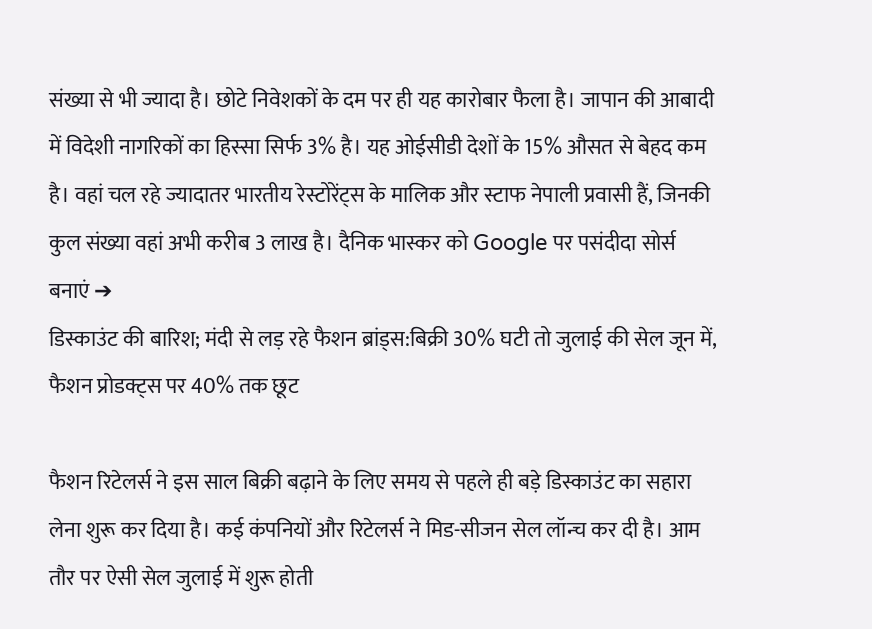संख्या से भी ज्यादा है। छोटे निवेशकों के दम पर ही यह कारोबार फैला है। जापान की आबादी में विदेशी नागरिकों का हिस्सा सिर्फ 3% है। यह ओईसीडी देशों के 15% औसत से बेहद कम है। वहां चल रहे ज्यादातर भारतीय रेस्टोरेंट्स के मालिक और स्टाफ नेपाली प्रवासी हैं, जिनकी कुल संख्या वहां अभी करीब 3 लाख है। दैनिक भास्कर को Google पर पसंदीदा सोर्स बनाएं ➔
डिस्काउंट की बारिश; मंदी से लड़ रहे फैशन ब्रांड्स:बिक्री 30% घटी तो जुलाई की सेल जून में, फैशन प्रोडक्ट्स पर 40% तक छूट

फैशन रिटेलर्स ने इस साल बिक्री बढ़ाने के लिए समय से पहले ही बड़े डिस्काउंट का सहारा लेना शुरू कर दिया है। कई कंपनियों और रिटेलर्स ने मिड-सीजन सेल लॉन्च कर दी है। आम तौर पर ऐसी सेल जुलाई में शुरू होती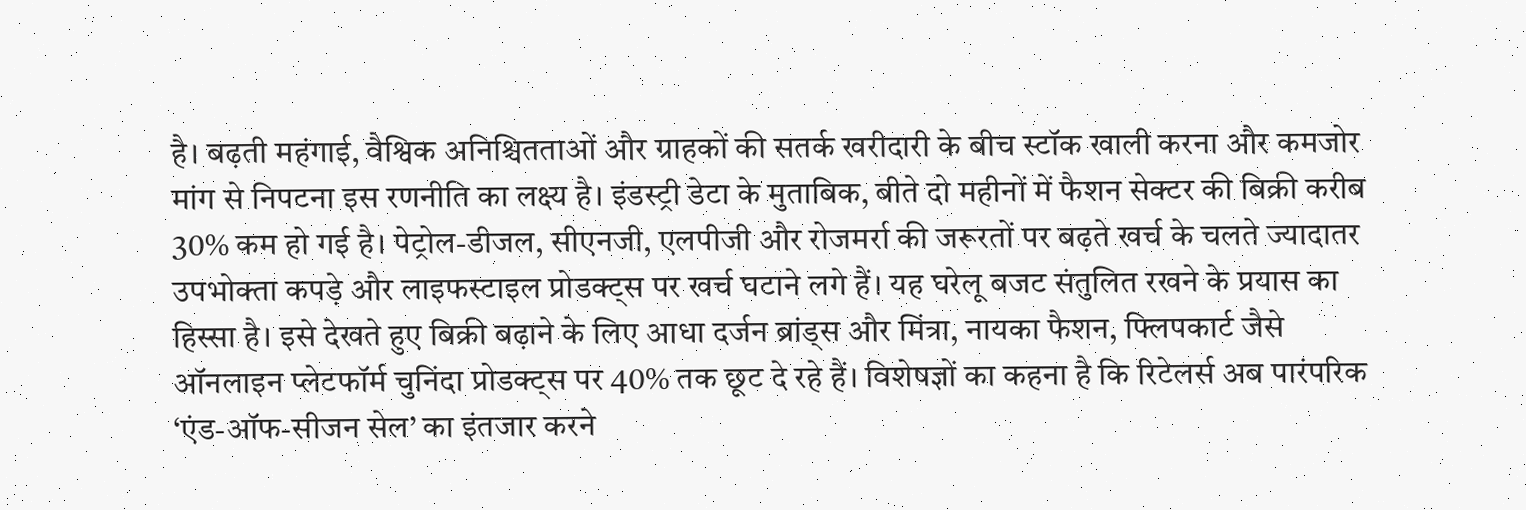है। बढ़ती महंगाई, वैश्विक अनिश्चितताओं और ग्राहकों की सतर्क खरीदारी के बीच स्टॉक खाली करना और कमजोर मांग से निपटना इस रणनीति का लक्ष्य है। इंडस्ट्री डेटा के मुताबिक, बीते दो महीनों में फैशन सेक्टर की बिक्री करीब 30% कम हो गई है। पेट्रोल-डीजल, सीएनजी, एलपीजी और रोजमर्रा की जरूरतों पर बढ़ते खर्च के चलते ज्यादातर उपभोक्ता कपड़े और लाइफस्टाइल प्रोडक्ट्स पर खर्च घटाने लगे हैं। यह घरेलू बजट संतुलित रखने के प्रयास का हिस्सा है। इसे देखते हुए बिक्री बढ़ाने के लिए आधा दर्जन ब्रांड्स और मिंत्रा, नायका फैशन, फ्लिपकार्ट जैसे ऑनलाइन प्लेटफॉर्म चुनिंदा प्रोडक्ट्स पर 40% तक छूट दे रहे हैं। विशेषज्ञों का कहना है कि रिटेलर्स अब पारंपरिक ‘एंड-ऑफ-सीजन सेल’ का इंतजार करने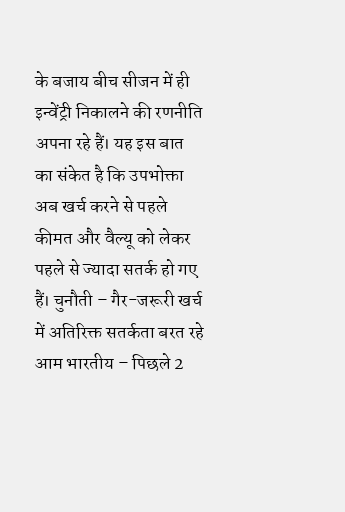के बजाय बीच सीजन में ही इन्वेंट्री निकालने की रणनीति अपना रहे हैं। यह इस बात का संकेत है कि उपभोक्ता अब खर्च करने से पहले कीमत और वैल्यू को लेकर पहले से ज्यादा सतर्क हो गए हैं। चुनौती – गैर-जरूरी खर्च में अतिरिक्त सतर्कता बरत रहे आम भारतीय – पिछले 2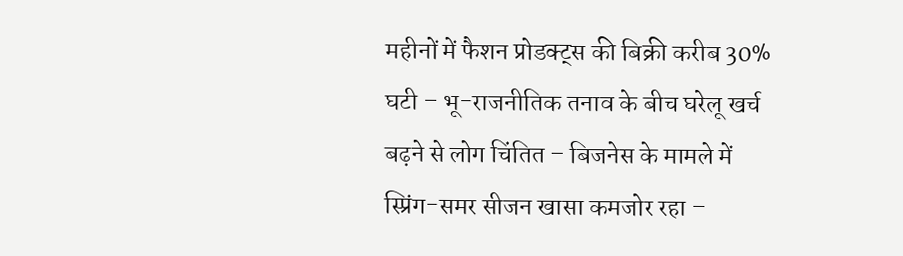महीनों में फैशन प्रोडक्ट्स की बिक्री करीब 30% घटी – भू-राजनीतिक तनाव के बीच घरेलू खर्च बढ़ने से लोग चिंतित – बिजनेस के मामले में स्प्रिंग-समर सीजन खासा कमजोर रहा –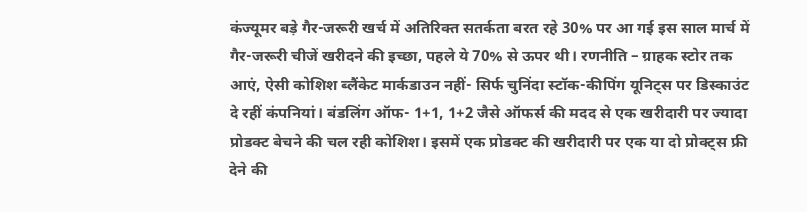कंज्यूमर बड़े गैर-जरूरी खर्च में अतिरिक्त सतर्कता बरत रहे 30% पर आ गई इस साल मार्च में गैर-जरूरी चीजें खरीदने की इच्छा, पहले ये 70% से ऊपर थी। रणनीति – ग्राहक स्टोर तक आएं, ऐसी कोशिश ब्लैंकेट मार्कडाउन नहीं- सिर्फ चुनिंदा स्टॉक-कीपिंग यूनिट्स पर डिस्काउंट दे रहीं कंपनियां। बंडलिंग ऑफ- 1+1, 1+2 जैसे ऑफर्स की मदद से एक खरीदारी पर ज्यादा प्रोडक्ट बेचने की चल रही कोशिश। इसमें एक प्रोडक्ट की खरीदारी पर एक या दो प्रोक्ट्स फ्री देने की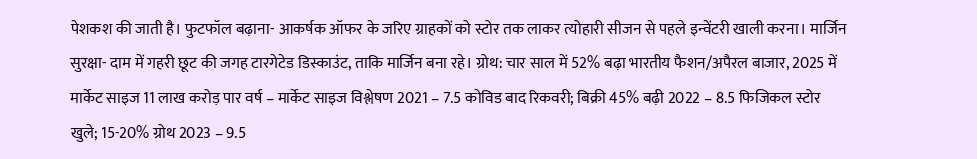पेशकश की जाती है। फुटफॉल बढ़ाना- आकर्षक ऑफर के जरिए ग्राहकों को स्टोर तक लाकर त्योहारी सीजन से पहले इन्वेंटरी खाली करना। मार्जिन सुरक्षा- दाम में गहरी छूट की जगह टारगेटेड डिस्काउंट, ताकि मार्जिन बना रहे। ग्रोथ: चार साल में 52% बढ़ा भारतीय फैशन/अपैरल बाजार, 2025 में मार्केट साइज 11 लाख करोड़ पार वर्ष – मार्केट साइज विश्लेषण 2021 – 7.5 कोविड बाद रिकवरी; बिक्री 45% बढ़ी 2022 – 8.5 फिजिकल स्टोर खुले; 15-20% ग्रोथ 2023 – 9.5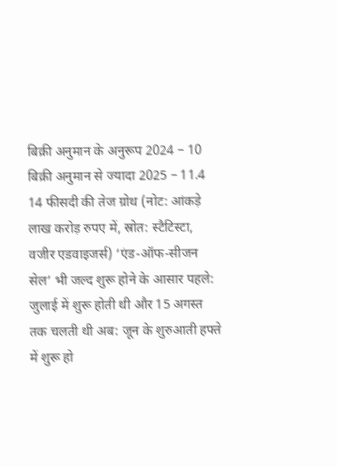बिक्री अनुमान के अनुरूप 2024 – 10 बिक्री अनुमान से ज्यादा 2025 – 11.4 14 फीसदी की तेज ग्रोथ (नोट: आंकड़े लाख करोड़ रुपए में, स्रोत: स्टैटिस्टा, वजीर एडवाइजर्स) ‘एंड-ऑफ-सीजन सेल’ भी जल्द शुरू होने के आसार पहले: जुलाई में शुरू होती थी और 15 अगस्त तक चलती थी अब: जून के शुरुआती हफ्ते में शुरू हो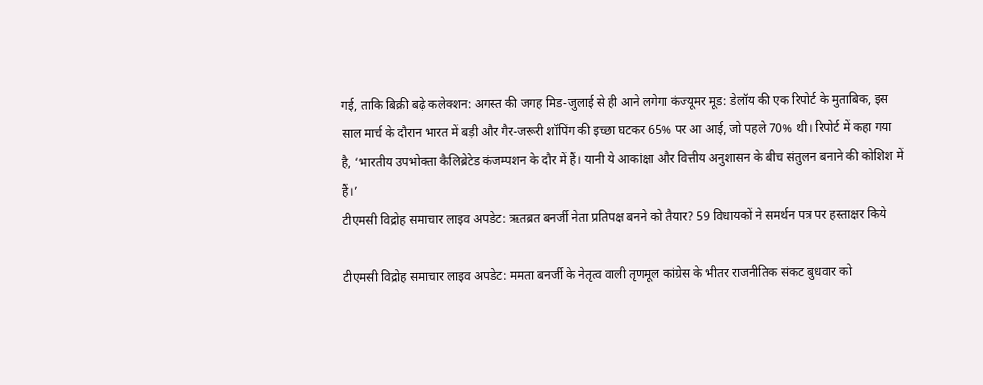गई, ताकि बिक्री बढ़े कलेक्शन: अगस्त की जगह मिड-जुलाई से ही आने लगेगा कंज्यूमर मूड: डेलॉय की एक रिपोर्ट के मुताबिक, इस साल मार्च के दौरान भारत में बड़ी और गैर-जरूरी शॉपिंग की इच्छा घटकर 65% पर आ आई, जो पहले 70% थी। रिपोर्ट में कहा गया है, ‘भारतीय उपभोक्ता कैलिब्रेटेड कंजम्पशन के दौर में हैं। यानी ये आकांक्षा और वित्तीय अनुशासन के बीच संतुलन बनाने की कोशिश में हैं।’
टीएमसी विद्रोह समाचार लाइव अपडेट: ऋतब्रत बनर्जी नेता प्रतिपक्ष बनने को तैयार? 59 विधायकों ने समर्थन पत्र पर हस्ताक्षर किये

टीएमसी विद्रोह समाचार लाइव अपडेट: ममता बनर्जी के नेतृत्व वाली तृणमूल कांग्रेस के भीतर राजनीतिक संकट बुधवार को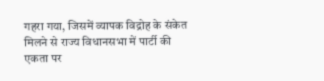गहरा गया, जिसमें व्यापक विद्रोह के संकेत मिलने से राज्य विधानसभा में पार्टी की एकता पर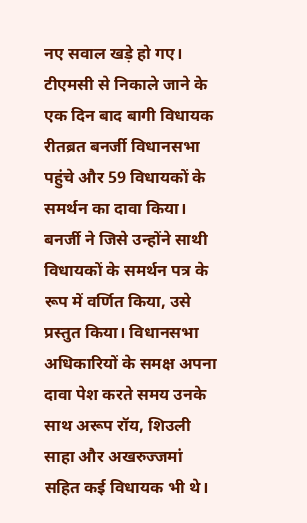नए सवाल खड़े हो गए। टीएमसी से निकाले जाने के एक दिन बाद बागी विधायक रीतब्रत बनर्जी विधानसभा पहुंचे और 59 विधायकों के समर्थन का दावा किया। बनर्जी ने जिसे उन्होंने साथी विधायकों के समर्थन पत्र के रूप में वर्णित किया, उसे प्रस्तुत किया। विधानसभा अधिकारियों के समक्ष अपना दावा पेश करते समय उनके साथ अरूप रॉय, शिउली साहा और अखरुज्जमां सहित कई विधायक भी थे।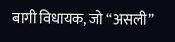बागी विधायक, जो “असली”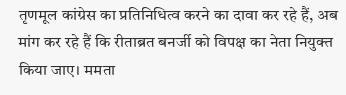तृणमूल कांग्रेस का प्रतिनिधित्व करने का दावा कर रहे हैं, अब मांग कर रहे हैं कि रीताब्रत बनर्जी को विपक्ष का नेता नियुक्त किया जाए। ममता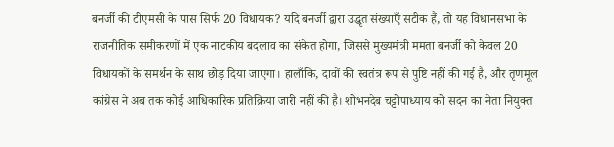बनर्जी की टीएमसी के पास सिर्फ 20 विधायक? यदि बनर्जी द्वारा उद्धृत संख्याएँ सटीक हैं, तो यह विधानसभा के राजनीतिक समीकरणों में एक नाटकीय बदलाव का संकेत होगा, जिससे मुख्यमंत्री ममता बनर्जी को केवल 20 विधायकों के समर्थन के साथ छोड़ दिया जाएगा। हालाँकि, दावों की स्वतंत्र रूप से पुष्टि नहीं की गई है, और तृणमूल कांग्रेस ने अब तक कोई आधिकारिक प्रतिक्रिया जारी नहीं की है। शोभनदेब चट्टोपाध्याय को सदन का नेता नियुक्त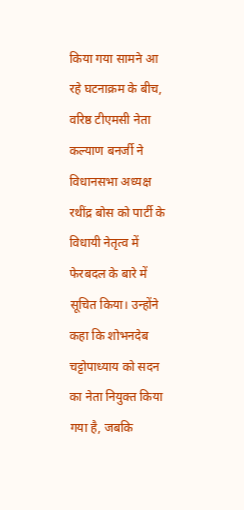किया गया सामने आ रहे घटनाक्रम के बीच, वरिष्ठ टीएमसी नेता कल्याण बनर्जी ने विधानसभा अध्यक्ष रथींद्र बोस को पार्टी के विधायी नेतृत्व में फेरबदल के बारे में सूचित किया। उन्होंने कहा कि शोभनदेब चट्टोपाध्याय को सदन का नेता नियुक्त किया गया है, जबकि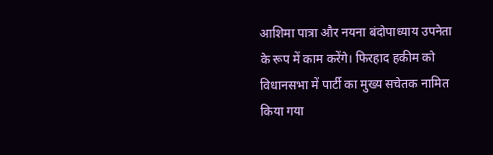आशिमा पात्रा और नयना बंदोपाध्याय उपनेता के रूप में काम करेंगे। फिरहाद हकीम को विधानसभा में पार्टी का मुख्य सचेतक नामित किया गया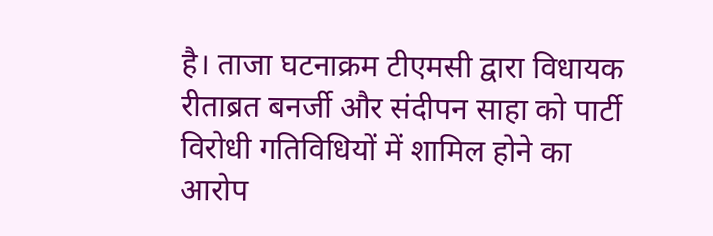है। ताजा घटनाक्रम टीएमसी द्वारा विधायक रीताब्रत बनर्जी और संदीपन साहा को पार्टी विरोधी गतिविधियों में शामिल होने का आरोप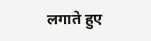लगाते हुए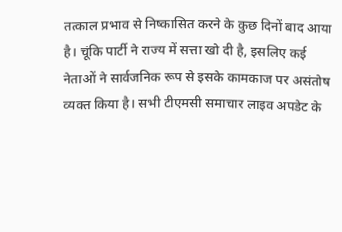तत्काल प्रभाव से निष्कासित करने के कुछ दिनों बाद आया है। चूंकि पार्टी ने राज्य में सत्ता खो दी है, इसलिए कई नेताओं ने सार्वजनिक रूप से इसके कामकाज पर असंतोष व्यक्त किया है। सभी टीएमसी समाचार लाइव अपडेट के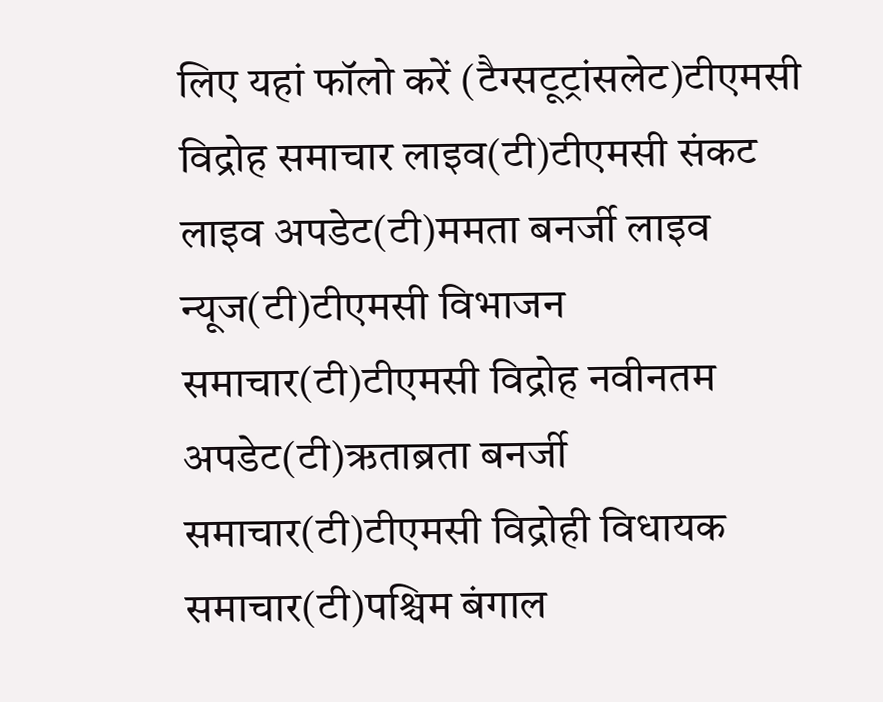लिए यहां फॉलो करें (टैग्सटूट्रांसलेट)टीएमसी विद्रोह समाचार लाइव(टी)टीएमसी संकट लाइव अपडेट(टी)ममता बनर्जी लाइव न्यूज(टी)टीएमसी विभाजन समाचार(टी)टीएमसी विद्रोह नवीनतम अपडेट(टी)ऋताब्रता बनर्जी समाचार(टी)टीएमसी विद्रोही विधायक समाचार(टी)पश्चिम बंगाल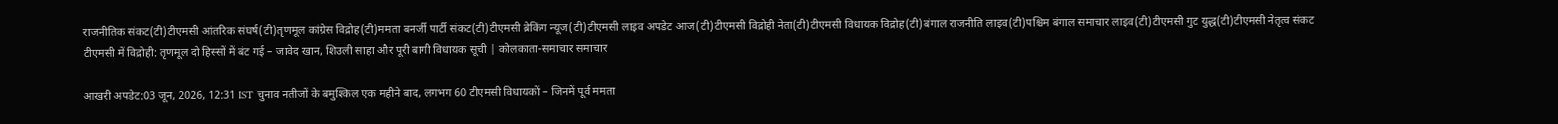राजनीतिक संकट(टी)टीएमसी आंतरिक संघर्ष(टी)तृणमूल कांग्रेस विद्रोह(टी)ममता बनर्जी पार्टी संकट(टी)टीएमसी ब्रेकिंग न्यूज(टी)टीएमसी लाइव अपडेट आज(टी)टीएमसी विद्रोही नेता(टी)टीएमसी विधायक विद्रोह(टी)बंगाल राजनीति लाइव(टी)पश्चिम बंगाल समाचार लाइव(टी)टीएमसी गुट युद्ध(टी)टीएमसी नेतृत्व संकट
टीएमसी में विद्रोही: तृणमूल दो हिस्सों में बंट गई – जावेद खान, शिउली साहा और पूरी बागी विधायक सूची | कोलकाता-समाचार समाचार

आखरी अपडेट:03 जून, 2026, 12:31 IST चुनाव नतीजों के बमुश्किल एक महीने बाद, लगभग 60 टीएमसी विधायकों – जिनमें पूर्व ममता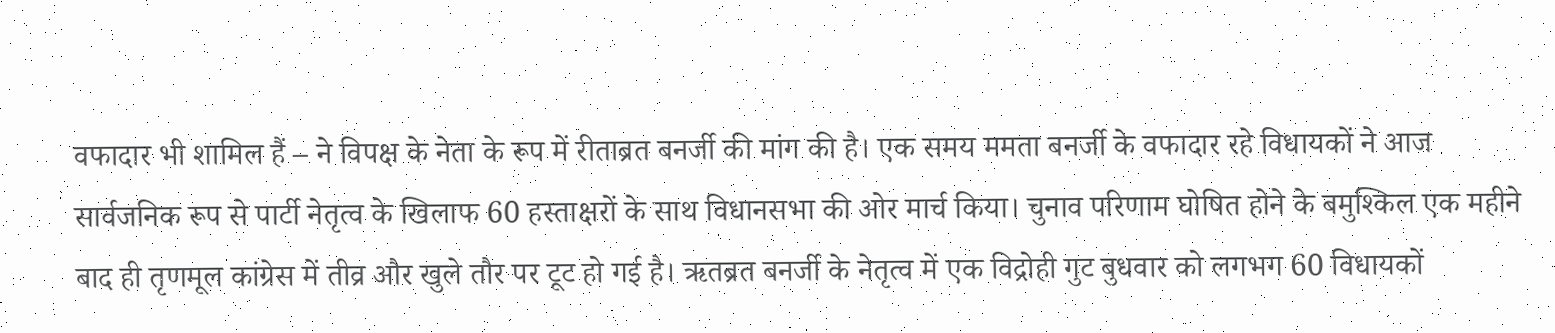वफादार भी शामिल हैं – ने विपक्ष के नेता के रूप में रीताब्रत बनर्जी की मांग की है। एक समय ममता बनर्जी के वफादार रहे विधायकों ने आज सार्वजनिक रूप से पार्टी नेतृत्व के खिलाफ 60 हस्ताक्षरों के साथ विधानसभा की ओर मार्च किया। चुनाव परिणाम घोषित होने के बमुश्किल एक महीने बाद ही तृणमूल कांग्रेस में तीव्र और खुले तौर पर टूट हो गई है। ऋतब्रत बनर्जी के नेतृत्व में एक विद्रोही गुट बुधवार को लगभग 60 विधायकों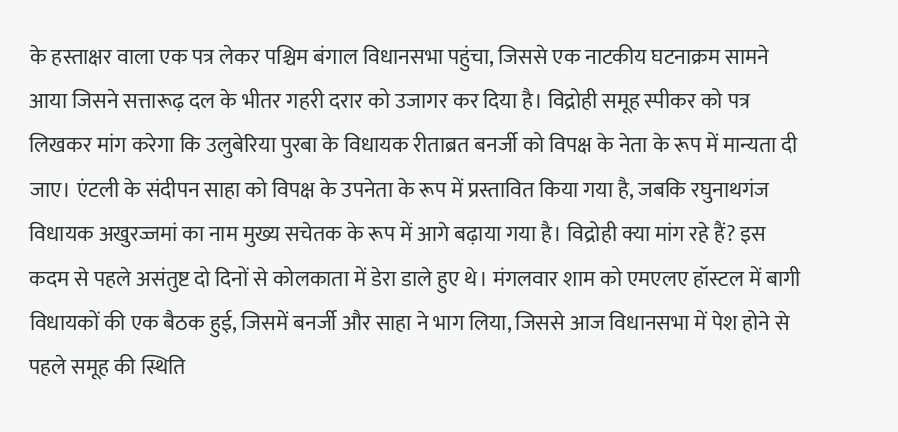के हस्ताक्षर वाला एक पत्र लेकर पश्चिम बंगाल विधानसभा पहुंचा, जिससे एक नाटकीय घटनाक्रम सामने आया जिसने सत्तारूढ़ दल के भीतर गहरी दरार को उजागर कर दिया है। विद्रोही समूह स्पीकर को पत्र लिखकर मांग करेगा कि उलुबेरिया पुरबा के विधायक रीताब्रत बनर्जी को विपक्ष के नेता के रूप में मान्यता दी जाए। एंटली के संदीपन साहा को विपक्ष के उपनेता के रूप में प्रस्तावित किया गया है, जबकि रघुनाथगंज विधायक अखुरज्जमां का नाम मुख्य सचेतक के रूप में आगे बढ़ाया गया है। विद्रोही क्या मांग रहे हैं? इस कदम से पहले असंतुष्ट दो दिनों से कोलकाता में डेरा डाले हुए थे। मंगलवार शाम को एमएलए हॉस्टल में बागी विधायकों की एक बैठक हुई, जिसमें बनर्जी और साहा ने भाग लिया, जिससे आज विधानसभा में पेश होने से पहले समूह की स्थिति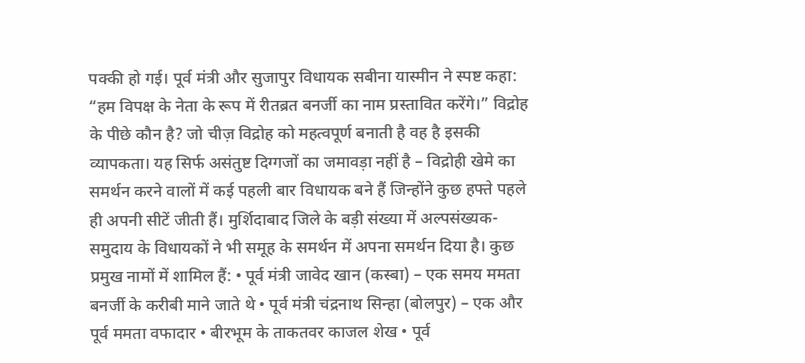पक्की हो गई। पूर्व मंत्री और सुजापुर विधायक सबीना यास्मीन ने स्पष्ट कहा: “हम विपक्ष के नेता के रूप में रीतब्रत बनर्जी का नाम प्रस्तावित करेंगे।” विद्रोह के पीछे कौन है? जो चीज़ विद्रोह को महत्वपूर्ण बनाती है वह है इसकी व्यापकता। यह सिर्फ असंतुष्ट दिग्गजों का जमावड़ा नहीं है – विद्रोही खेमे का समर्थन करने वालों में कई पहली बार विधायक बने हैं जिन्होंने कुछ हफ्ते पहले ही अपनी सीटें जीती हैं। मुर्शिदाबाद जिले के बड़ी संख्या में अल्पसंख्यक-समुदाय के विधायकों ने भी समूह के समर्थन में अपना समर्थन दिया है। कुछ प्रमुख नामों में शामिल हैं: • पूर्व मंत्री जावेद खान (कस्बा) – एक समय ममता बनर्जी के करीबी माने जाते थे • पूर्व मंत्री चंद्रनाथ सिन्हा (बोलपुर) – एक और पूर्व ममता वफादार • बीरभूम के ताकतवर काजल शेख • पूर्व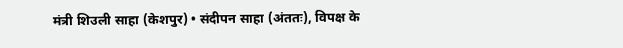मंत्री शिउली साहा (केशपुर) • संदीपन साहा (अंततः), विपक्ष के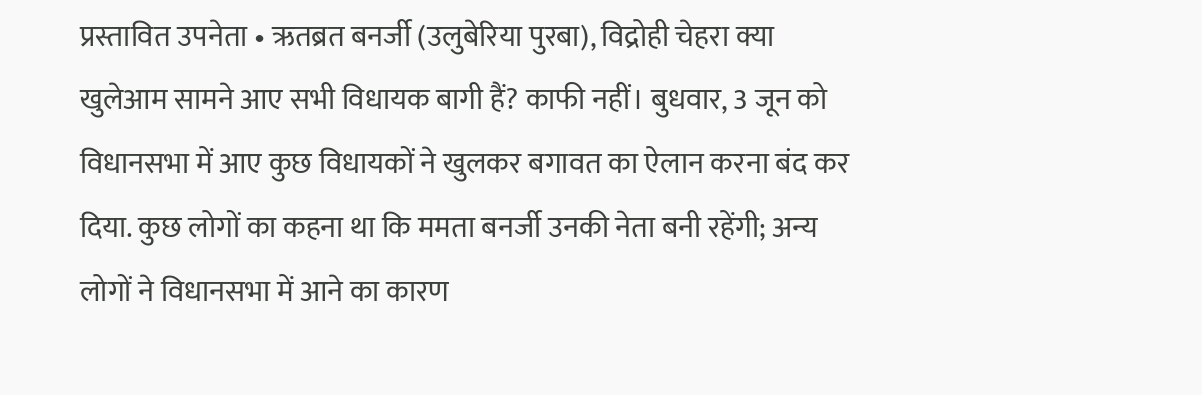प्रस्तावित उपनेता • ऋतब्रत बनर्जी (उलुबेरिया पुरबा), विद्रोही चेहरा क्या खुलेआम सामने आए सभी विधायक बागी हैं? काफी नहीं। बुधवार, 3 जून को विधानसभा में आए कुछ विधायकों ने खुलकर बगावत का ऐलान करना बंद कर दिया. कुछ लोगों का कहना था कि ममता बनर्जी उनकी नेता बनी रहेंगी; अन्य लोगों ने विधानसभा में आने का कारण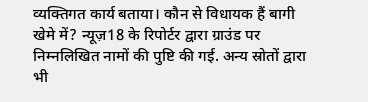व्यक्तिगत कार्य बताया। कौन से विधायक हैं बागी खेमे में? न्यूज़18 के रिपोर्टर द्वारा ग्राउंड पर निम्नलिखित नामों की पुष्टि की गई. अन्य स्रोतों द्वारा भी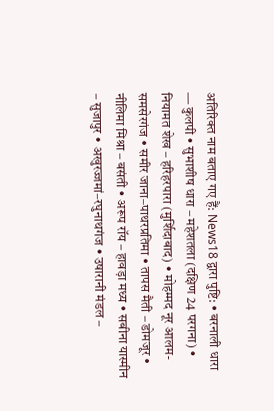अतिरिक्त नाम बताए गए हैं: News18 द्वारा पुष्टि: • बरनाली धारा — कुलपी • सुभाशीष धारा – महेशतला (दक्षिण 24 परगना) • नियामत शेख – हरिहरपारा (मुर्शिदाबाद) • मोहम्मद नूर आलम- समसेरगंज • समीर जाना–पाथरप्रतिमा • तापस मैती – डोमजूर • नीलिमा मिश्रा – बसंती • अरूप रॉय – हावड़ा मध्य • सबीना यास्मीन – सुजापुर • अखुरज्जमां–रघुनाथगंज • उषारानी मंडल –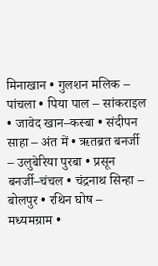मिनाखान • गुलशन मलिक – पांचला • पिया पाल – सांकराइल • जावेद खान–कस्बा • संदीपन साहा – अंत में • ऋतब्रत बनर्जी – उलुबेरिया पुरबा • प्रसून बनर्जी–चंचल • चंद्रनाथ सिन्हा – बोलपुर • रथिन घोष – मध्यमग्राम •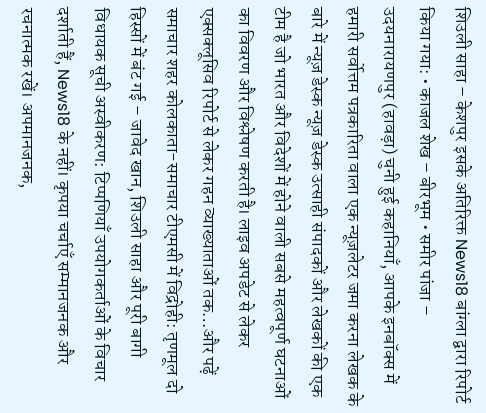शिउली साहा – केशपुर इसके अतिरिक्त News18 बांग्ला द्वारा रिपोर्ट किया गया: • काजल शेख – बीरभूम • समीर पांजा – उदयनारायणपुर (हावड़ा) चुनी हुई कहानियाँ, आपके इनबॉक्स में हमारी सर्वोत्तम पत्रकारिता वाला एक न्यूज़लेटर जमा करना लेखक के बारे में न्यूज़ डेस्क न्यूज़ डेस्क उत्साही संपादकों और लेखकों की एक टीम है जो भारत और विदेशों में होने वाली सबसे महत्वपूर्ण घटनाओं का विवरण और विश्लेषण करती है। लाइव अपडेट से लेकर एक्सक्लूसिव रिपोर्ट से लेकर गहन व्याख्याताओं तक…और पढ़ें समाचार शहर कोलकाता-समाचार टीएमसी में विद्रोही: तृणमूल दो हिस्सों में बंट गई – जावेद खान, शिउली साहा और पूरी बागी विधायक सूची अस्वीकरण: टिप्पणियाँ उपयोगकर्ताओं के विचार दर्शाती हैं, News18 के नहीं। कृपया चर्चाएँ सम्मानजनक और रचनात्मक रखें। अपमानजनक,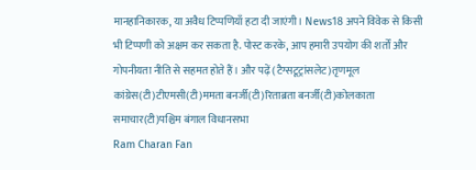मानहानिकारक, या अवैध टिप्पणियाँ हटा दी जाएंगी। News18 अपने विवेक से किसी भी टिप्पणी को अक्षम कर सकता है. पोस्ट करके, आप हमारी उपयोग की शर्तों और गोपनीयता नीति से सहमत होते हैं। और पढ़ें (टैग्सटूट्रांसलेट)तृणमूल कांग्रेस(टी)टीएमसी(टी)ममता बनर्जी(टी)रिताब्रता बनर्जी(टी)कोलकाता समाचार(टी)पश्चिम बंगाल विधानसभा
Ram Charan Fan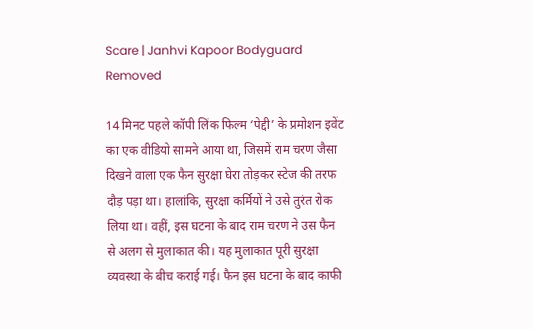Scare | Janhvi Kapoor Bodyguard Removed

14 मिनट पहले कॉपी लिंक फिल्म ‘पेद्दी’ के प्रमोशन इवेंट का एक वीडियो सामने आया था, जिसमें राम चरण जैसा दिखने वाला एक फैन सुरक्षा घेरा तोड़कर स्टेज की तरफ दौड़ पड़ा था। हालांकि, सुरक्षा कर्मियों ने उसे तुरंत रोक लिया था। वहीं, इस घटना के बाद राम चरण ने उस फैन से अलग से मुलाकात की। यह मुलाकात पूरी सुरक्षा व्यवस्था के बीच कराई गई। फैन इस घटना के बाद काफी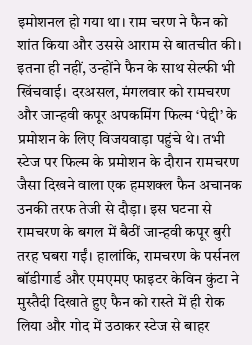इमोशनल हो गया था। राम चरण ने फैन को शांत किया और उससे आराम से बातचीत की। इतना ही नहीं, उन्होंने फैन के साथ सेल्फी भी खिंचवाई। दरअसल, मंगलवार को रामचरण और जान्हवी कपूर अपकमिंग फिल्म ‘पेद्दी’ के प्रमोशन के लिए विजयवाड़ा पहुंचे थे। तभी स्टेज पर फिल्म के प्रमोशन के दौरान रामचरण जैसा दिखने वाला एक हमशक्ल फैन अचानक उनकी तरफ तेजी से दौड़ा। इस घटना से रामचरण के बगल में बैठीं जान्हवी कपूर बुरी तरह घबरा गईं। हालांकि, रामचरण के पर्सनल बॉडीगार्ड और एमएमए फाइटर केविन कुंटा ने मुस्तैदी दिखाते हुए फैन को रास्ते में ही रोक लिया और गोद में उठाकर स्टेज से बाहर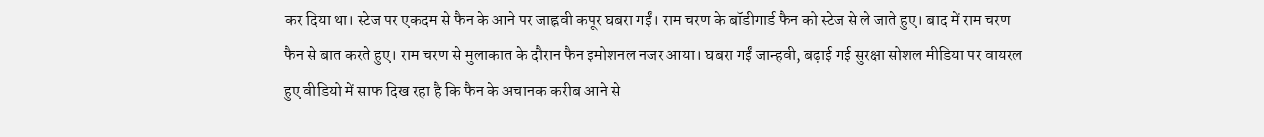कर दिया था। स्टेज पर एकदम से फैन के आने पर जाह्नवी कपूर घबरा गईं। राम चरण के बॉडीगार्ड फैन को स्टेज से ले जाते हुए। बाद में राम चरण फैन से बात करते हुए। राम चरण से मुलाकात के दौरान फैन इमोशनल नजर आया। घबरा गईं जान्हवी, बढ़ाई गई सुरक्षा सोशल मीडिया पर वायरल हुए वीडियो में साफ दिख रहा है कि फैन के अचानक करीब आने से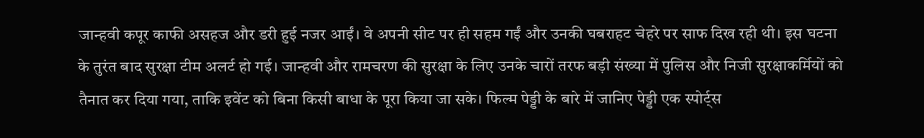जान्हवी कपूर काफी असहज और डरी हुई नजर आईं। वे अपनी सीट पर ही सहम गईं और उनकी घबराहट चेहरे पर साफ दिख रही थी। इस घटना के तुरंत बाद सुरक्षा टीम अलर्ट हो गई। जान्हवी और रामचरण की सुरक्षा के लिए उनके चारों तरफ बड़ी संख्या में पुलिस और निजी सुरक्षाकर्मियों को तैनात कर दिया गया, ताकि इवेंट को बिना किसी बाधा के पूरा किया जा सके। फिल्म पेड्डी के बारे में जानिए पेड्डी एक स्पोर्ट्स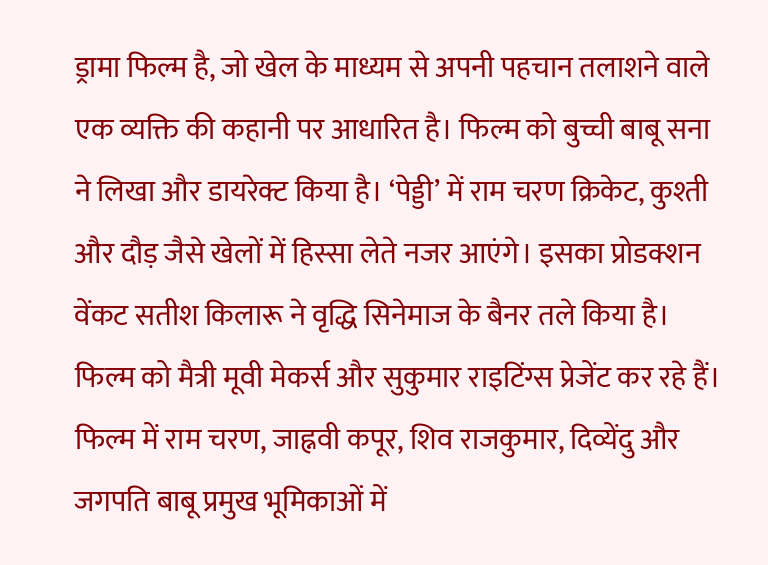ड्रामा फिल्म है, जो खेल के माध्यम से अपनी पहचान तलाशने वाले एक व्यक्ति की कहानी पर आधारित है। फिल्म को बुच्ची बाबू सना ने लिखा और डायरेक्ट किया है। ‘पेड्डी’ में राम चरण क्रिकेट, कुश्ती और दौड़ जैसे खेलों में हिस्सा लेते नजर आएंगे। इसका प्रोडक्शन वेंकट सतीश किलारू ने वृद्धि सिनेमाज के बैनर तले किया है। फिल्म को मैत्री मूवी मेकर्स और सुकुमार राइटिंग्स प्रेजेंट कर रहे हैं। फिल्म में राम चरण, जाह्नवी कपूर, शिव राजकुमार, दिव्येंदु और जगपति बाबू प्रमुख भूमिकाओं में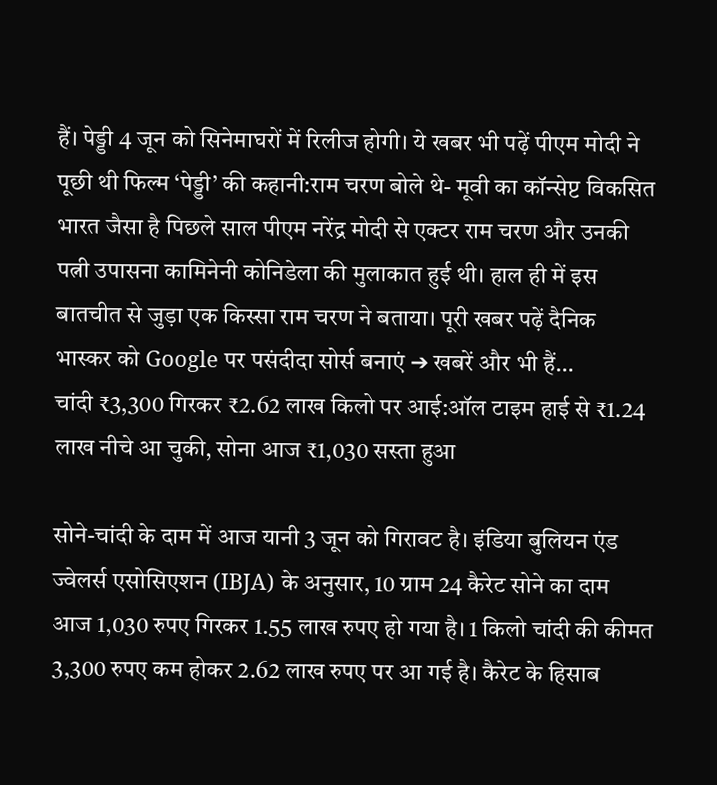हैं। पेड्डी 4 जून को सिनेमाघरों में रिलीज होगी। ये खबर भी पढ़ें पीएम मोदी ने पूछी थी फिल्म ‘पेड्डी’ की कहानी:राम चरण बोले थे- मूवी का कॉन्सेप्ट विकसित भारत जैसा है पिछले साल पीएम नरेंद्र मोदी से एक्टर राम चरण और उनकी पत्नी उपासना कामिनेनी कोनिडेला की मुलाकात हुई थी। हाल ही में इस बातचीत से जुड़ा एक किस्सा राम चरण ने बताया। पूरी खबर पढ़ें दैनिक भास्कर को Google पर पसंदीदा सोर्स बनाएं ➔ खबरें और भी हैं…
चांदी ₹3,300 गिरकर ₹2.62 लाख किलो पर आई:ऑल टाइम हाई से ₹1.24 लाख नीचे आ चुकी, सोना आज ₹1,030 सस्ता हुआ

सोने-चांदी के दाम में आज यानी 3 जून को गिरावट है। इंडिया बुलियन एंड ज्वेलर्स एसोसिएशन (IBJA) के अनुसार, 10 ग्राम 24 कैरेट सोने का दाम आज 1,030 रुपए गिरकर 1.55 लाख रुपए हो गया है। 1 किलो चांदी की कीमत 3,300 रुपए कम होकर 2.62 लाख रुपए पर आ गई है। कैरेट के हिसाब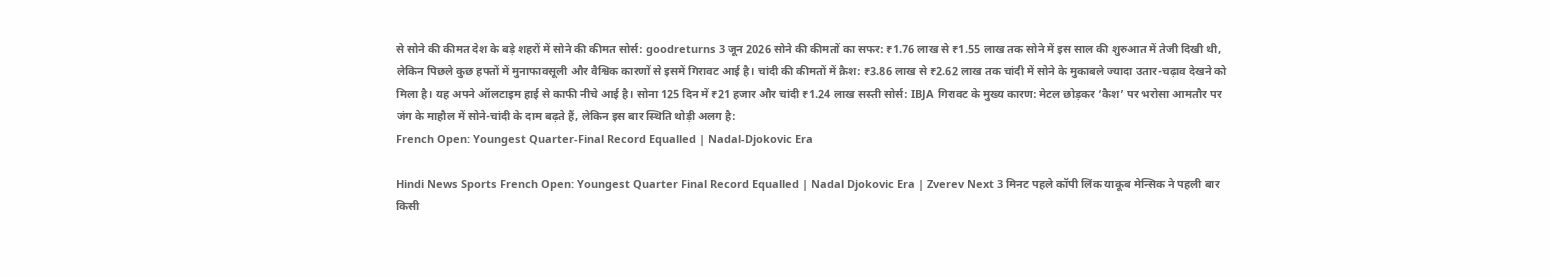से सोने की कीमत देश के बड़े शहरों में सोने की कीमत सोर्स: goodreturns 3 जून 2026 सोने की कीमतों का सफर: ₹1.76 लाख से ₹1.55 लाख तक सोने में इस साल की शुरुआत में तेजी दिखी थी, लेकिन पिछले कुछ हफ्तों में मुनाफावसूली और वैश्विक कारणों से इसमें गिरावट आई है। चांदी की कीमतों में क्रैश: ₹3.86 लाख से ₹2.62 लाख तक चांदी में सोने के मुकाबले ज्यादा उतार-चढ़ाव देखने को मिला है। यह अपने ऑलटाइम हाई से काफी नीचे आई है। सोना 125 दिन में ₹21 हजार और चांदी ₹1.24 लाख सस्ती सोर्स: IBJA गिरावट के मुख्य कारण: मेटल छोड़कर ‘कैश’ पर भरोसा आमतौर पर जंग के माहौल में सोने-चांदी के दाम बढ़ते हैं, लेकिन इस बार स्थिति थोड़ी अलग है:
French Open: Youngest Quarter-Final Record Equalled | Nadal-Djokovic Era

Hindi News Sports French Open: Youngest Quarter Final Record Equalled | Nadal Djokovic Era | Zverev Next 3 मिनट पहले कॉपी लिंक याकूब मेन्सिक ने पहली बार किसी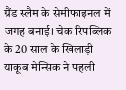ग्रैंड स्लैम के सेमीफाइनल में जगह बनाई। चेक रिपब्लिक के 20 साल के खिलाड़ी याकूब मेन्सिक ने पहली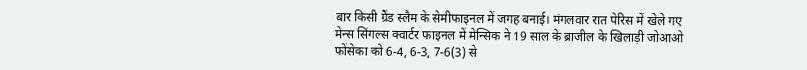बार किसी ग्रैंड स्लैम के सेमीफाइनल में जगह बनाई। मंगलवार रात पेरिस में खेले गए मेन्स सिंगल्स क्वार्टर फाइनल में मेन्सिक ने 19 साल के ब्राजील के खिलाड़ी जोआओ फोंसेका को 6-4, 6-3, 7-6(3) से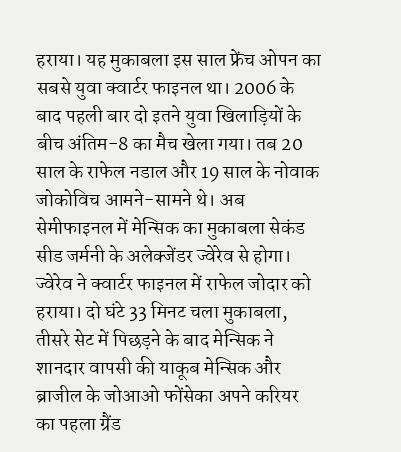हराया। यह मुकाबला इस साल फ्रेंच ओपन का सबसे युवा क्वार्टर फाइनल था। 2006 के बाद पहली बार दो इतने युवा खिलाड़ियों के बीच अंतिम-8 का मैच खेला गया। तब 20 साल के राफेल नडाल और 19 साल के नोवाक जोकोविच आमने-सामने थे। अब सेमीफाइनल में मेन्सिक का मुकाबला सेकंड सीड जर्मनी के अलेक्जेंडर ज्वेरेव से होगा। ज्वेरेव ने क्वार्टर फाइनल में राफेल जोदार को हराया। दो घंटे 33 मिनट चला मुकाबला, तीसरे सेट में पिछड़ने के बाद मेन्सिक ने शानदार वापसी की याकूब मेन्सिक और ब्राजील के जोआओ फोंसेका अपने करियर का पहला ग्रैंड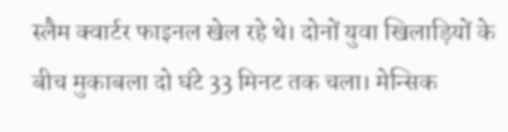स्लैम क्वार्टर फाइनल खेल रहे थे। दोनों युवा खिलाड़ियों के बीच मुकाबला दो घंटे 33 मिनट तक चला। मेन्सिक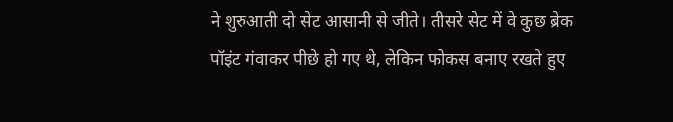ने शुरुआती दो सेट आसानी से जीते। तीसरे सेट में वे कुछ ब्रेक पॉइंट गंवाकर पीछे हो गए थे, लेकिन फोकस बनाए रखते हुए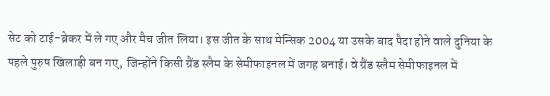सेट को टाई-ब्रेकर में ले गए और मैच जीत लिया। इस जीत के साथ मेन्सिक 2004 या उसके बाद पैदा होने वाले दुनिया के पहले पुरुष खिलाड़ी बन गए, जिन्होंने किसी ग्रैंड स्लैम के सेमीफाइनल में जगह बनाई। वे ग्रैंड स्लैम सेमीफाइनल में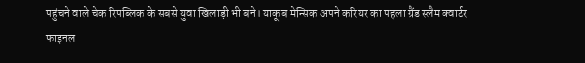पहुंचने वाले चेक रिपब्लिक के सबसे युवा खिलाड़ी भी बने। याकूब मेन्सिक अपने करियर का पहला ग्रैंड स्लैम क्वार्टर फाइनल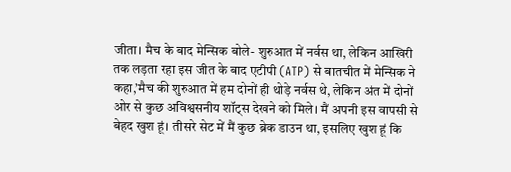जीता। मैच के बाद मेन्सिक बोले- शुरुआत में नर्वस था, लेकिन आखिरी तक लड़ता रहा इस जीत के बाद एटीपी (ATP) से बातचीत में मेन्सिक ने कहा,’मैच की शुरुआत में हम दोनों ही थोड़े नर्वस थे, लेकिन अंत में दोनों ओर से कुछ अविश्वसनीय शॉट्स देखने को मिले। मैं अपनी इस वापसी से बेहद खुश हूं। तीसरे सेट में मैं कुछ ब्रेक डाउन था, इसलिए खुश हूं कि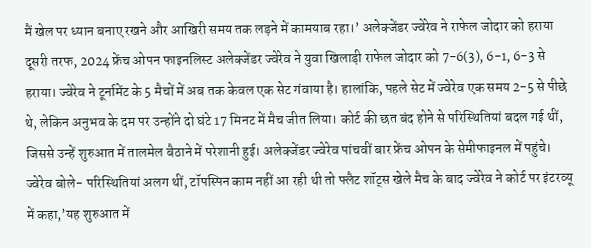मैं खेल पर ध्यान बनाए रखने और आखिरी समय तक लड़ने में कामयाब रहा।’ अलेक्जेंडर ज्वेरेव ने राफेल जोदार को हराया दूसरी तरफ, 2024 फ्रेंच ओपन फाइनलिस्ट अलेक्जेंडर ज्वेरेव ने युवा खिलाड़ी राफेल जोदार को 7-6(3), 6-1, 6-3 से हराया। ज्वेरेव ने टूर्नामेंट के 5 मैचों में अब तक केवल एक सेट गंवाया है। हालांकि, पहले सेट में ज्वेरेव एक समय 2-5 से पीछे थे, लेकिन अनुभव के दम पर उन्होंने दो घंटे 17 मिनट में मैच जीत लिया। कोर्ट की छत बंद होने से परिस्थितियां बदल गई थीं, जिससे उन्हें शुरुआत में तालमेल बैठाने में परेशानी हुई। अलेक्जेंडर ज्वेरेव पांचवीं बार फ्रेंच ओपन के सेमीफाइनल में पहुंचे। ज्वेरेव बोले- परिस्थितियां अलग थीं, टॉपस्पिन काम नहीं आ रही थी तो फ्लैट शॉट्स खेले मैच के बाद ज्वेरेव ने कोर्ट पर इंटरव्यू में कहा,’यह शुरुआत में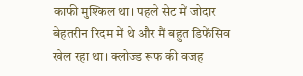काफी मुश्किल था। पहले सेट में जोदार बेहतरीन रिदम में थे और मैं बहुत डिफेंसिव खेल रहा था। क्लोज्ड रूफ की वजह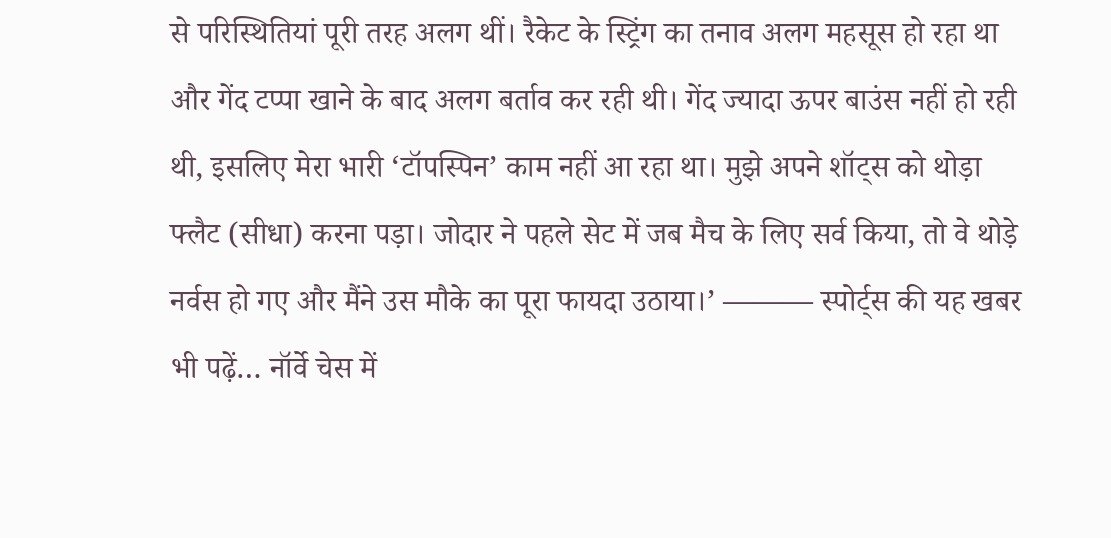से परिस्थितियां पूरी तरह अलग थीं। रैकेट के स्ट्रिंग का तनाव अलग महसूस हो रहा था और गेंद टप्पा खाने के बाद अलग बर्ताव कर रही थी। गेंद ज्यादा ऊपर बाउंस नहीं हो रही थी, इसलिए मेरा भारी ‘टॉपस्पिन’ काम नहीं आ रहा था। मुझे अपने शॉट्स को थोड़ा फ्लैट (सीधा) करना पड़ा। जोदार ने पहले सेट में जब मैच के लिए सर्व किया, तो वे थोड़े नर्वस हो गए और मैंने उस मौके का पूरा फायदा उठाया।’ ——— स्पोर्ट्स की यह खबर भी पढ़ें… नॉर्वे चेस में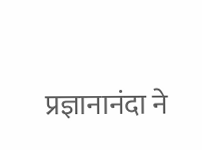प्रज्ञानानंदा ने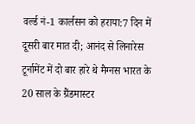वर्ल्ड नं-1 कार्लसन को हराया:7 दिन में दूसरी बार मात दी; आनंद से लिनारेस टूर्नामेंट में दो बार हारे थे मैग्नस भारत के 20 साल के ग्रैंडमास्टर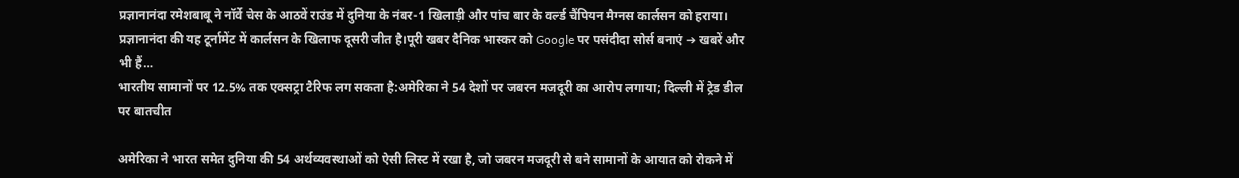प्रज्ञानानंदा रमेशबाबू ने नॉर्वे चेस के आठवें राउंड में दुनिया के नंबर-1 खिलाड़ी और पांच बार के वर्ल्ड चैंपियन मैग्नस कार्लसन को हराया। प्रज्ञानानंदा की यह टूर्नामेंट में कार्लसन के खिलाफ दूसरी जीत है।पूरी खबर दैनिक भास्कर को Google पर पसंदीदा सोर्स बनाएं ➔ खबरें और भी हैं…
भारतीय सामानों पर 12.5% तक एक्सट्रा टैरिफ लग सकता है:अमेरिका ने 54 देशों पर जबरन मजदूरी का आरोप लगाया; दिल्ली में ट्रेड डील पर बातचीत

अमेरिका ने भारत समेत दुनिया की 54 अर्थव्यवस्थाओं को ऐसी लिस्ट में रखा है, जो जबरन मजदूरी से बने सामानों के आयात को रोकने में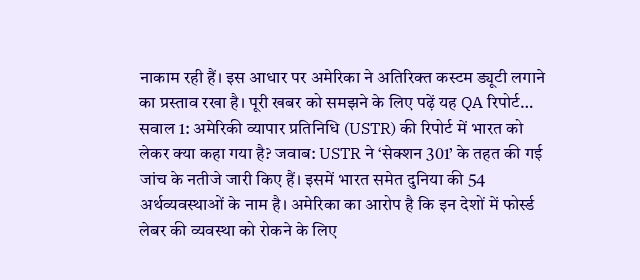नाकाम रही हैं। इस आधार पर अमेरिका ने अतिरिक्त कस्टम ड्यूटी लगाने का प्रस्ताव रखा है। पूरी खबर को समझने के लिए पढ़ें यह QA रिपोर्ट… सवाल 1: अमेरिकी व्यापार प्रतिनिधि (USTR) की रिपोर्ट में भारत को लेकर क्या कहा गया है? जवाब: USTR ने ‘सेक्शन 301’ के तहत की गई जांच के नतीजे जारी किए हैं। इसमें भारत समेत दुनिया की 54 अर्थव्यवस्थाओं के नाम है। अमेरिका का आरोप है कि इन देशों में फोर्स्ड लेबर की व्यवस्था को रोकने के लिए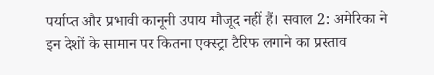पर्याप्त और प्रभावी कानूनी उपाय मौजूद नहीं हैं। सवाल 2: अमेरिका ने इन देशों के सामान पर कितना एक्स्ट्रा टैरिफ लगाने का प्रस्ताव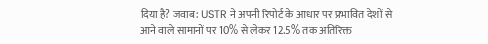दिया है? जवाब: USTR ने अपनी रिपोर्ट के आधार पर प्रभावित देशों से आने वाले सामानों पर 10% से लेकर 12.5% तक अतिरिक्त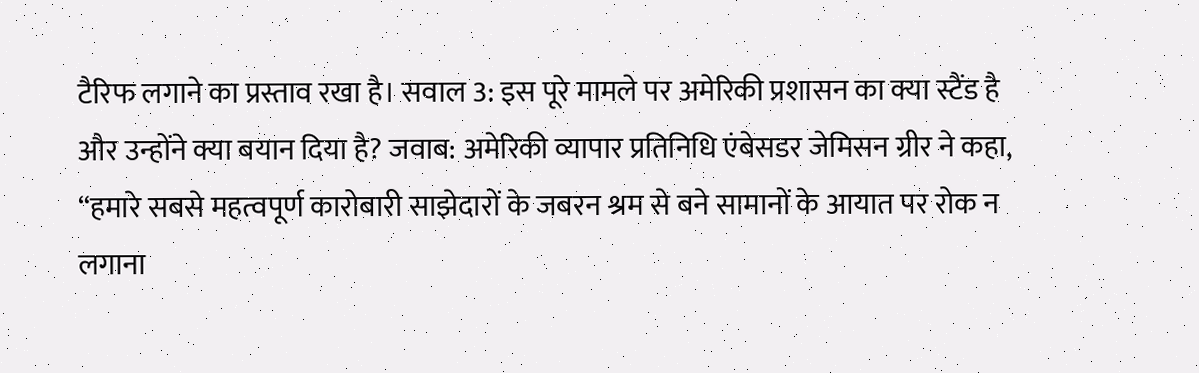टैरिफ लगाने का प्रस्ताव रखा है। सवाल 3: इस पूरे मामले पर अमेरिकी प्रशासन का क्या स्टैंड है और उन्होंने क्या बयान दिया है? जवाब: अमेरिकी व्यापार प्रतिनिधि एंबेसडर जेमिसन ग्रीर ने कहा, “हमारे सबसे महत्वपूर्ण कारोबारी साझेदारों के जबरन श्रम से बने सामानों के आयात पर रोक न लगाना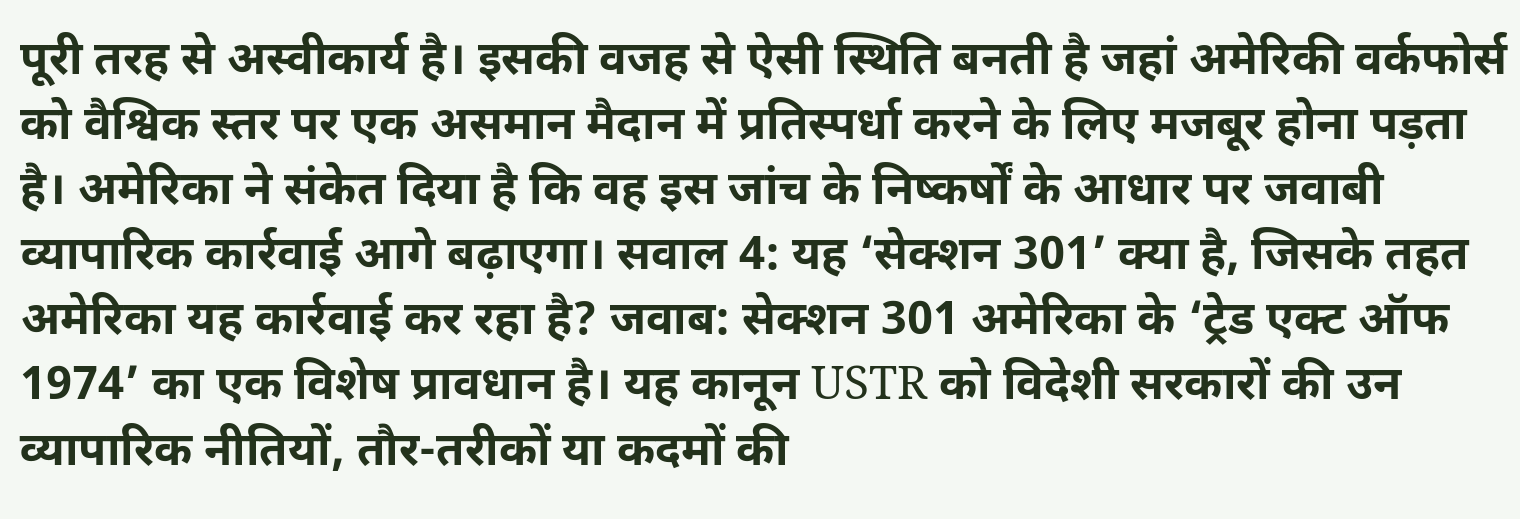पूरी तरह से अस्वीकार्य है। इसकी वजह से ऐसी स्थिति बनती है जहां अमेरिकी वर्कफोर्स को वैश्विक स्तर पर एक असमान मैदान में प्रतिस्पर्धा करने के लिए मजबूर होना पड़ता है। अमेरिका ने संकेत दिया है कि वह इस जांच के निष्कर्षों के आधार पर जवाबी व्यापारिक कार्रवाई आगे बढ़ाएगा। सवाल 4: यह ‘सेक्शन 301’ क्या है, जिसके तहत अमेरिका यह कार्रवाई कर रहा है? जवाब: सेक्शन 301 अमेरिका के ‘ट्रेड एक्ट ऑफ 1974’ का एक विशेष प्रावधान है। यह कानून USTR को विदेशी सरकारों की उन व्यापारिक नीतियों, तौर-तरीकों या कदमों की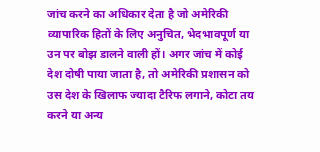जांच करने का अधिकार देता है जो अमेरिकी व्यापारिक हितों के लिए अनुचित, भेदभावपूर्ण या उन पर बोझ डालने वाली हों। अगर जांच में कोई देश दोषी पाया जाता है, तो अमेरिकी प्रशासन को उस देश के खिलाफ ज्यादा टैरिफ लगाने, कोटा तय करने या अन्य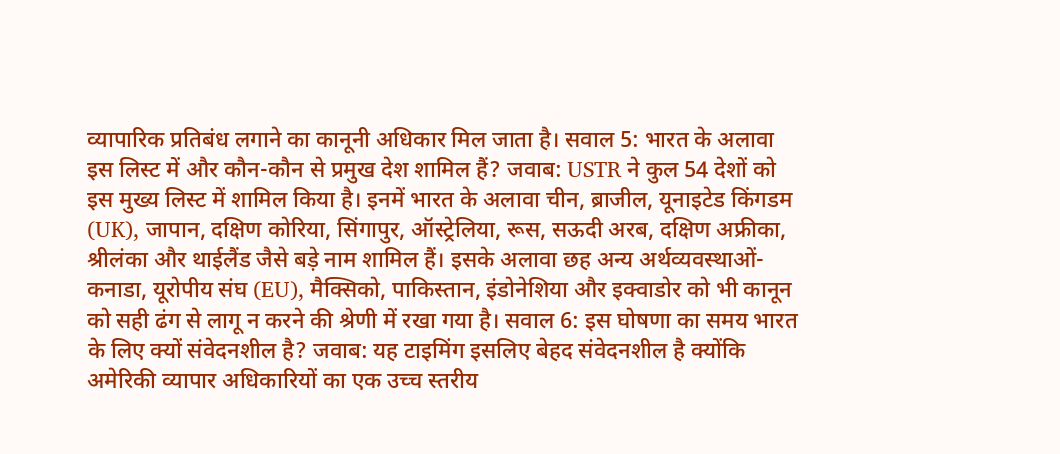व्यापारिक प्रतिबंध लगाने का कानूनी अधिकार मिल जाता है। सवाल 5: भारत के अलावा इस लिस्ट में और कौन-कौन से प्रमुख देश शामिल हैं? जवाब: USTR ने कुल 54 देशों को इस मुख्य लिस्ट में शामिल किया है। इनमें भारत के अलावा चीन, ब्राजील, यूनाइटेड किंगडम (UK), जापान, दक्षिण कोरिया, सिंगापुर, ऑस्ट्रेलिया, रूस, सऊदी अरब, दक्षिण अफ्रीका, श्रीलंका और थाईलैंड जैसे बड़े नाम शामिल हैं। इसके अलावा छह अन्य अर्थव्यवस्थाओं- कनाडा, यूरोपीय संघ (EU), मैक्सिको, पाकिस्तान, इंडोनेशिया और इक्वाडोर को भी कानून को सही ढंग से लागू न करने की श्रेणी में रखा गया है। सवाल 6: इस घोषणा का समय भारत के लिए क्यों संवेदनशील है? जवाब: यह टाइमिंग इसलिए बेहद संवेदनशील है क्योंकि अमेरिकी व्यापार अधिकारियों का एक उच्च स्तरीय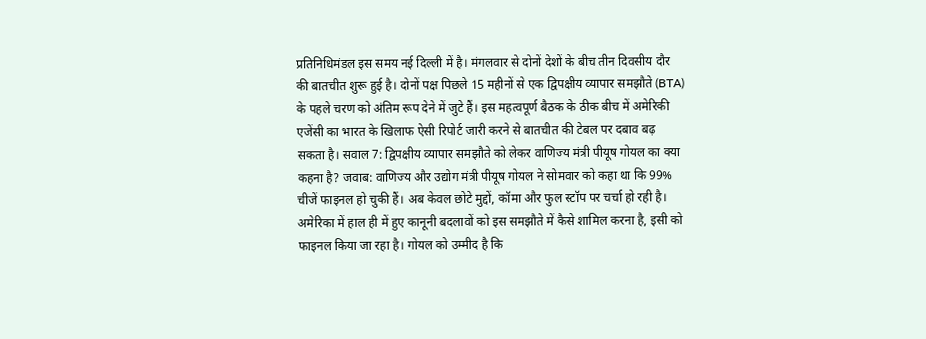प्रतिनिधिमंडल इस समय नई दिल्ली में है। मंगलवार से दोनों देशों के बीच तीन दिवसीय दौर की बातचीत शुरू हुई है। दोनों पक्ष पिछले 15 महीनों से एक द्विपक्षीय व्यापार समझौते (BTA) के पहले चरण को अंतिम रूप देने में जुटे हैं। इस महत्वपूर्ण बैठक के ठीक बीच में अमेरिकी एजेंसी का भारत के खिलाफ ऐसी रिपोर्ट जारी करने से बातचीत की टेबल पर दबाव बढ़ सकता है। सवाल 7: द्विपक्षीय व्यापार समझौते को लेकर वाणिज्य मंत्री पीयूष गोयल का क्या कहना है? जवाब: वाणिज्य और उद्योग मंत्री पीयूष गोयल ने सोमवार को कहा था कि 99% चीजें फाइनल हो चुकी हैं। अब केवल छोटे मुद्दों, कॉमा और फुल स्टॉप पर चर्चा हो रही है। अमेरिका में हाल ही में हुए कानूनी बदलावों को इस समझौते में कैसे शामिल करना है, इसी को फाइनल किया जा रहा है। गोयल को उम्मीद है कि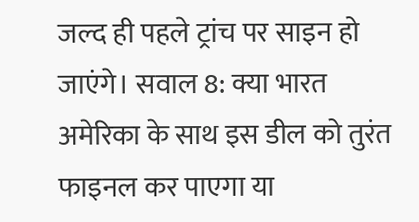जल्द ही पहले ट्रांच पर साइन हो जाएंगे। सवाल 8: क्या भारत अमेरिका के साथ इस डील को तुरंत फाइनल कर पाएगा या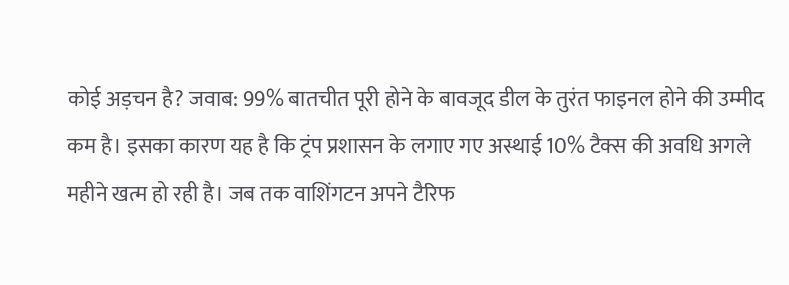कोई अड़चन है? जवाब: 99% बातचीत पूरी होने के बावजूद डील के तुरंत फाइनल होने की उम्मीद कम है। इसका कारण यह है कि ट्रंप प्रशासन के लगाए गए अस्थाई 10% टैक्स की अवधि अगले महीने खत्म हो रही है। जब तक वाशिंगटन अपने टैरिफ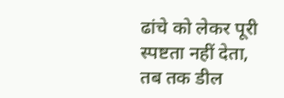ढांचे को लेकर पूरी स्पष्टता नहीं देता, तब तक डील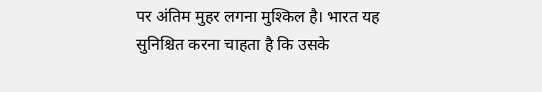पर अंतिम मुहर लगना मुश्किल है। भारत यह सुनिश्चित करना चाहता है कि उसके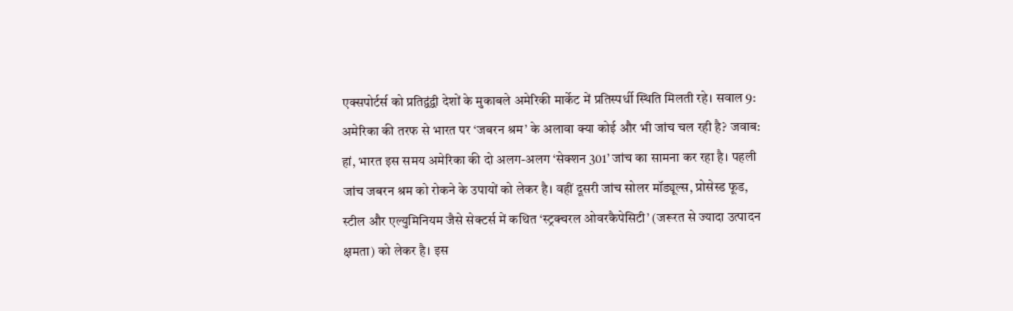एक्सपोर्टर्स को प्रतिद्वंद्वी देशों के मुकाबले अमेरिकी मार्केट में प्रतिस्पर्धी स्थिति मिलती रहे। सवाल 9: अमेरिका की तरफ से भारत पर ‘जबरन श्रम’ के अलावा क्या कोई और भी जांच चल रही है? जवाब: हां, भारत इस समय अमेरिका की दो अलग-अलग ‘सेक्शन 301’ जांच का सामना कर रहा है। पहली जांच जबरन श्रम को रोकने के उपायों को लेकर है। वहीं दूसरी जांच सोलर मॉड्यूल्स, प्रोसेस्ड फूड, स्टील और एल्युमिनियम जैसे सेक्टर्स में कथित ‘स्ट्रक्चरल ओवरकैपेसिटी’ (जरूरत से ज्यादा उत्पादन क्षमता) को लेकर है। इस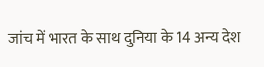जांच में भारत के साथ दुनिया के 14 अन्य देश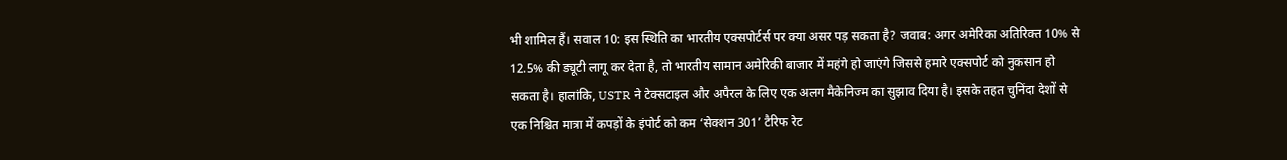भी शामिल हैं। सवाल 10: इस स्थिति का भारतीय एक्सपोर्टर्स पर क्या असर पड़ सकता है? जवाब: अगर अमेरिका अतिरिक्त 10% से 12.5% की ड्यूटी लागू कर देता है, तो भारतीय सामान अमेरिकी बाजार में महंगे हो जाएंगे जिससे हमारे एक्सपोर्ट को नुकसान हो सकता है। हालांकि, USTR ने टेक्सटाइल और अपैरल के लिए एक अलग मैकेनिज्म का सुझाव दिया है। इसके तहत चुनिंदा देशों से एक निश्चित मात्रा में कपड़ों के इंपोर्ट को कम ‘सेक्शन 301’ टैरिफ रेट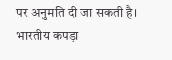पर अनुमति दी जा सकती है। भारतीय कपड़ा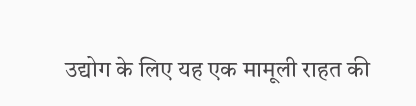उद्योग के लिए यह एक मामूली राहत की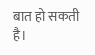बात हो सकती है।